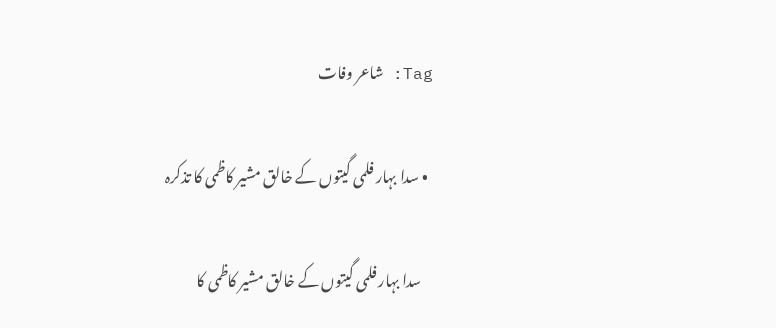Tag: شاعر وفات

  • سدا بہار فلمی گیتوں کے خالق مشیر کاظمی کا تذکرہ

    سدا بہار فلمی گیتوں کے خالق مشیر کاظمی کا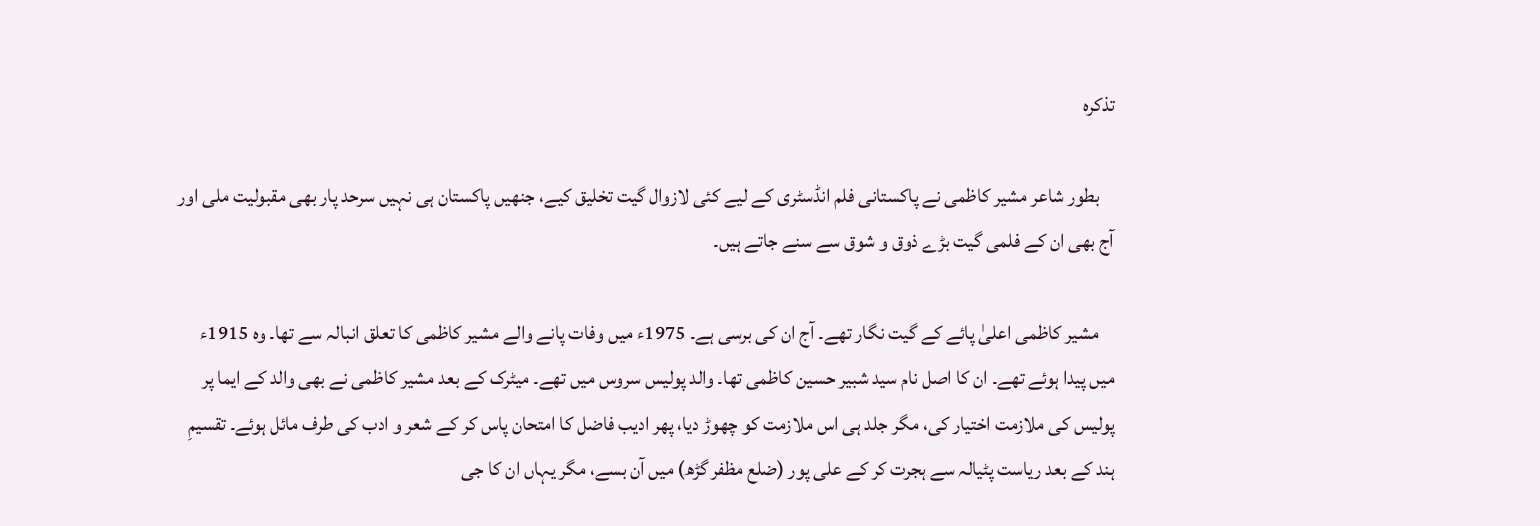تذکرہ

    بطور شاعر مشیر کاظمی نے پاکستانی فلم انڈسٹری کے لیے کئی لازوال گیت تخلیق کیے، جنھیں پاکستان ہی نہیں سرحد پار بھی مقبولیت ملی اور آج بھی ان کے فلمی گیت بڑے ذوق و شوق سے سنے جاتے ہیں۔

    مشیر کاظمی اعلیٰ پائے کے گیت نگار تھے۔ آج ان کی برسی ہے۔ 1975ء میں‌ وفات پانے والے مشیر کاظمی کا تعلق انبالہ سے تھا۔ وہ 1915ء میں پیدا ہوئے تھے۔ ان کا اصل نام سید شبیر حسین کاظمی تھا۔ والد پولیس سروس میں تھے۔ میٹرک کے بعد مشیر کاظمی نے بھی والد کے ایما پر پولیس کی ملازمت اختیار کی، مگر جلد ہی اس ملازمت کو چھوڑ دیا، پھر ادیب فاضل کا امتحان پاس کر کے شعر و ادب کی طرف مائل ہوئے۔ تقسیمِ ہند کے بعد ریاست پٹیالہ سے ہجرت کر کے علی پور (ضلع مظفر گڑھ) میں آن بسے، مگر یہاں ان کا جی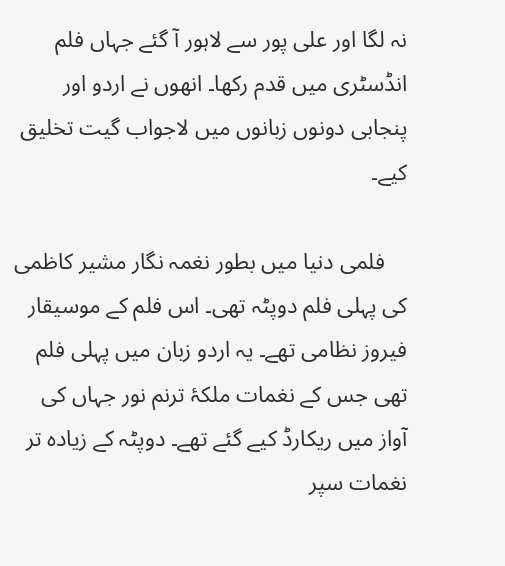نہ لگا اور علی پور سے لاہور آ گئے جہاں‌ فلم انڈسٹری میں قدم رکھا۔ انھوں نے اردو اور پنجابی دونوں زبانوں میں لاجواب گیت تخلیق کیے۔

    فلمی دنیا میں بطور نغمہ نگار مشیر کاظمی کی پہلی فلم دوپٹہ تھی۔ اس فلم کے موسیقار فیروز نظامی تھے۔ یہ اردو زبان میں پہلی فلم تھی جس کے نغمات ملکۂ ترنم نور جہاں کی آواز میں ریکارڈ کیے گئے تھے۔ دوپٹہ کے زیادہ تر نغمات سپر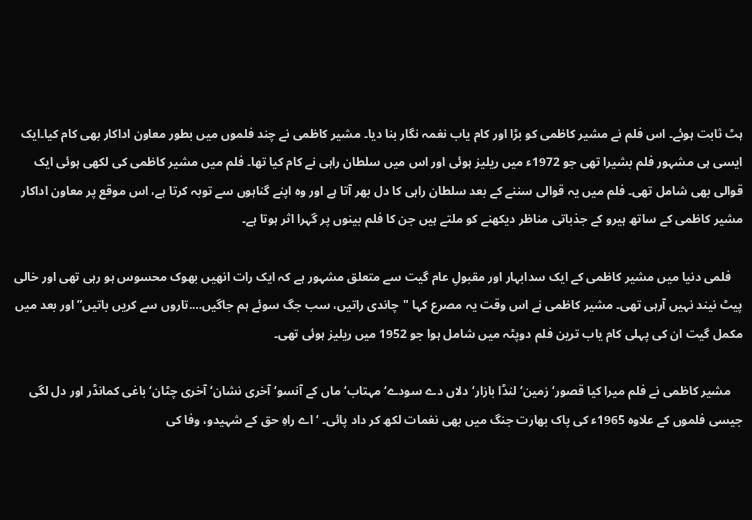ہٹ ثابت ہوئے۔ اس فلم نے مشیر کاظمی کو بڑا اور کام یاب نغمہ نگار بنا دیا۔ مشیر کاظمی نے چند فلموں میں بطور معاون اداکار بھی کام کیا۔ایک ایسی ہی مشہور فلم بشیرا تھی جو 1972ء میں ریلیز ہوئی اور اس میں سلطان راہی نے کام کیا تھا۔ فلم میں‌ مشیر کاظمی کی لکھی ہوئی ایک قوالی بھی شامل تھی۔ فلم میں یہ قوالی سننے کے بعد سلطان راہی کا دل بھر آتا ہے اور وہ اپنے گناہوں سے توبہ کرتا ہے، اس موقع پر معاون اداکار مشیر کاظمی کے ساتھ ہیرو کے جذباتی مناظر دیکھنے کو ملتے ہیں جن کا فلم بینوں پر گہرا اثر ہوتا ہے۔

    فلمی دنیا میں مشیر کاظمی کے ایک سدابہار اور مقبولِ عام گیت سے متعلق مشہور ہے کہ ایک رات انھیں بھوک محسوس ہو رہی تھی اور خالی پیٹ نیند نہیں آرہی تھی۔ مشیر کاظمی نے اس وقت یہ مصرع کہا "چاندی راتیں، سب جگ سوئے ہم جاگیں….تاروں سے کریں باتیں” اور بعد میں مکمل گیت ان کی پہلی کام یاب ترین فلم دوپٹہ میں شامل ہوا جو 1952 میں ریلیز ہوئی تھی۔

    مشیر کاظمی نے فلم میرا کیا قصور‘ زمین‘ لنڈا بازار‘ دلاں دے سودے‘ مہتاب‘ ماں کے آنسو‘ آخری نشان‘ آخری چٹان‘ باغی کمانڈر اور دل لگی جیسی فلموں کے علاوہ 1965ء کی پاک بھارت جنگ میں بھی نغمات لکھ کر داد پائی۔ ‘اے راہِ حق کے شہیدو، وفا کی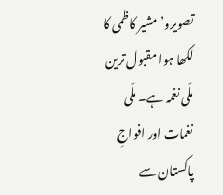تصویرو’ مشیر کاظمی کا لکھا ہوا مقبول ترین ملّی نغمہ ہے۔ ملّی نغمات اور افواجِ پاکستان سے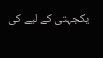یکجہتی کے لیے کی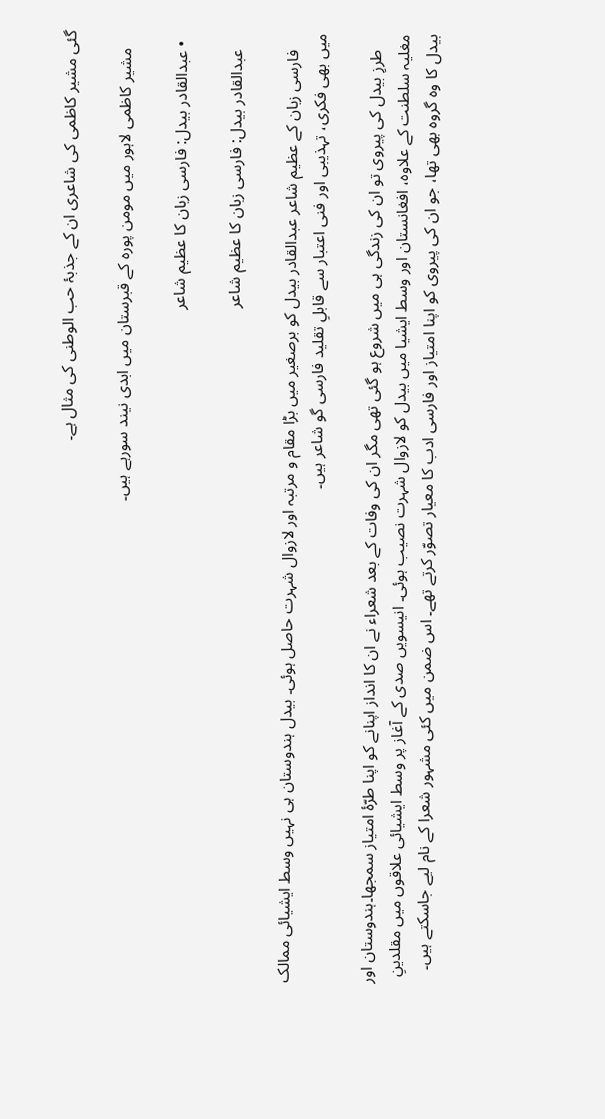گئی مشیر کاظمی کی شاعری ان کے جذبۂ حب الوطنی کی مثال ہے۔

    مشیر کاظمی لاہور میں مومن پورہ کے قبرستان میں ابدی نیند سورہے ہیں۔

  • عبدالقادر بیدل: فارسی زبان کا عظیم شاعر

    عبدالقادر بیدل: فارسی زبان کا عظیم شاعر

    فارسی زبان کے عظیم شاعر عبدالقادر بیدل کو برصغیر میں‌ بڑا مقام و مرتبہ اور لازوال شہرت حاصل ہوئی۔ بیدل ہندوستان ہی نہیں وسط ایشیائی ممالک میں بھی فکری، تہذیبی اور فنی اعتبار سے قابلِ تقلید فارسی گو شاعر ہیں۔

    طرزِ بیدل کی پیروی تو ان کی زندگی ہی میں شروع ہو گئی تھی مگر ان کی وفات کے بعد شعراء‌ نے ان کا انداز اپنانے کو اپنا طرّۂ امتیاز سمجھا۔ہندوستان اور مغلیہ سلطنت کے علاوہ، افغانستان اور وسط ایشیا میں بیدل کو لازوال شہرت نصیب ہوئی۔ انیسویں صدی کے آغاز پر وسط ایشیائی علاقوں میں مقلدینِ بیدل کا وہ گروہ بھی تھا، جو ان کی پیروی کو اپنا امتیاز اور فارسی ادب کا معیار تصوّر کرتے تھے۔ اس ضمن میں کئی مشہور شعرا کے نام لیے جاسکتے ہیں۔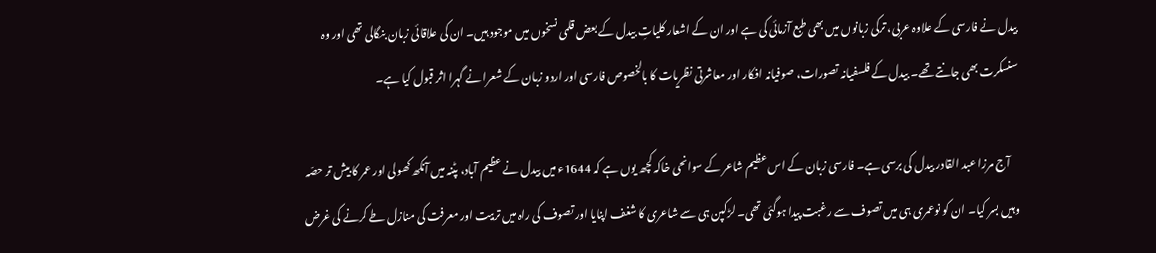بیدل نے فارسی کے علاوہ عربی، ترکی زبانوں میں بھی طبع آزمائی کی ہے اور ان کے اشعار کلیاتِ بیدل کے بعض قلمی نسخوں میں موجود ہیں۔ ان کی علاقائی زبان بنگالی تھی اور وہ سنسکرت بھی جانتے تھے۔ بیدل کے فلسفیانہ تصورات، صوفیانہ افکار اور معاشرتی نظریات کا بالخصوص فارسی اور اردو زبان کے شعرا نے گہرا اثر قبول کیا ہے۔

    آج مرزا عبد القادر بیدل کی برسی ہے۔ فارسی زبان کے اس عظیم شاعر کے سوانحی خاکہ کچھ یوں‌ ہے کہ 1644ء میں بیدل نے عظیم آباد، پٹنہ میں آنکھ کھولی اور عمر کا بیش تر حصّہ وہیں بسر کیا۔ ان کو نوعمری ہی میں تصوف سے رغبت پیدا ہوگئی تھی۔ لڑکپن ہی سے شاعری کا شغف اپنایا اور تصوف کی راہ میں تربیت اور معرفت کی منازل طے کرنے کی غرض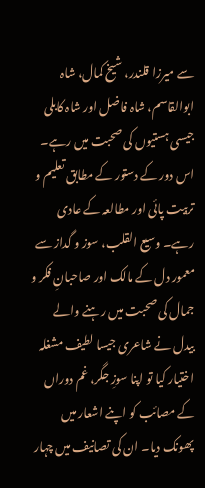سے میرزا قلندر، شیخ کمال، شاہ ابوالقاسم، شاہ فاضل اور شاہ کابلی جیسی ہستیوں کی صحبت میں‌ رہے۔ اس دور کے دستور کے مطابق تعلیم و تربیت پائی اور مطالعہ کے عادی رہے۔ وسیع القلب، سوز و گداز سے معمور دل کے مالک اور صاحبانِ فکر و جمال کی صحبت میں رہنے والے بیدل نے شاعری جیسا لطیف مشغلہ اختیار کیا تو اپنا سوزِ جگر، غم دوراں کے مصائب کو اپنے اشعار میں پھونک دیا۔ ان کی تصانیف میں چہار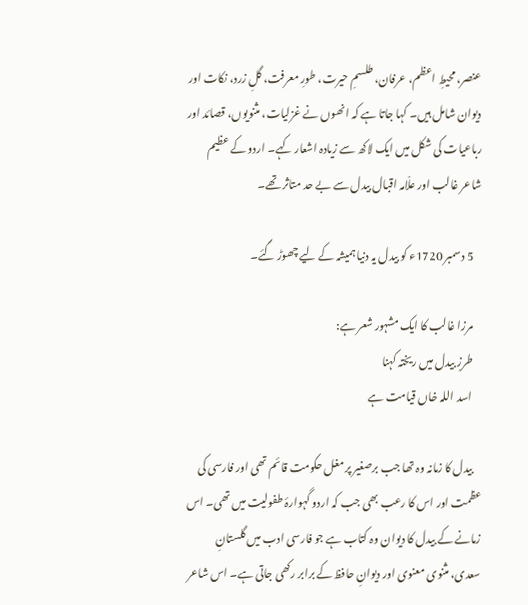عنصر، محیطِ اعظم، عرفان، طلسمِ حیرت، طورِ معرفت، گلِ زرد، نکات اور دیوان شامل ہیں۔ کہا جاتا ہے کہ انھوں نے غزلیات، مثنویوں، قصائد اور رباعیات کی شکل میں ایک لاکھ سے زیادہ اشعار کہے۔ اردو کے عظیم شاعر غالب اور علّامہ اقبال بیدل سے بے حد متاثر تھے۔

    5 دسمبر 1720ء کو بیدل یہ دنیا ہمیشہ کے لیے چھوڑ گئے۔

    مرزا غالب کا ایک مشہور شعر ہے:
    طرزِ بیدل میں ریختہ کہنا
    اسد اللہ خاں قیامت ہے

    بیدل کا زمانہ وہ تھا جب برصغیر پر مغل حکومت قائم تھی اور فارسی کی عظمت اور اس کا رعب بھی جب کہ اردو گہوارۂ طفولیت میں‌ تھی۔ اس زمانے کے بیدل کا دیوان وہ کتاب ہے جو فارسی ادب میں‌ گلستانِ سعدی، مثنوی معنوی اور دیوانِ حافظ کے برابر رکھی جاتی ہے۔ اس شاعر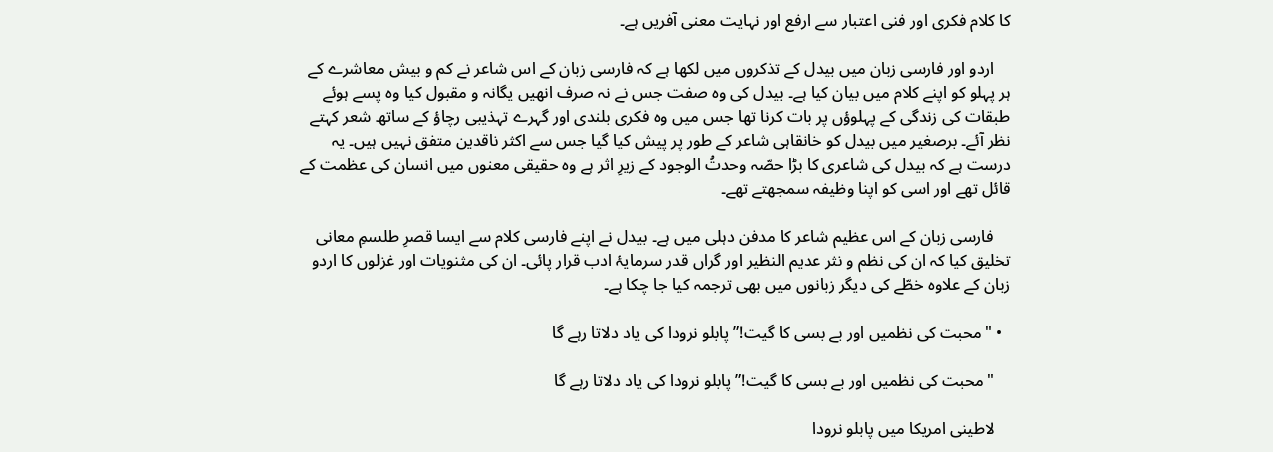کا کلام فکری اور فنی اعتبار سے ارفع اور نہایت معنی آفریں ہے۔

    اردو اور فارسی زبان میں بیدل کے تذکروں میں‌ لکھا ہے کہ فارسی زبان کے اس شاعر نے کم و بیش معاشرے کے ہر پہلو کو اپنے کلام میں بیان کیا ہے۔ بیدل کی وہ صفت جس نے نہ صرف انھیں‌ یگانہ و مقبول کیا وہ پسے ہوئے طبقات کی زندگی کے پہلوؤں پر بات کرنا تھا جس میں وہ فکری بلندی اور گہرے تہذیبی رچاؤ کے ساتھ شعر کہتے نظر آئے۔ برصغیر میں بیدل کو خانقاہی شاعر کے طور پر پیش کیا گیا جس سے اکثر ناقدین متفق نہیں ہیں۔ یہ درست ہے کہ بیدل کی شاعری کا بڑا حصّہ وحدتُ الوجود کے زیرِ اثر ہے وہ حقیقی معنوں میں انسان کی عظمت کے قائل تھے اور اسی کو اپنا وظیفہ سمجھتے تھے۔

    فارسی زبان کے اس عظیم شاعر کا مدفن دہلی میں ہے۔ بیدل نے اپنے فارسی کلام سے ایسا قصرِ طلسمِ معانی تخلیق کیا کہ ان کی نظم و نثر عدیم النظیر اور گراں قدر سرمایۂ ادب قرار پائی۔ ان کی مثنویات اور غزلوں کا اردو زبان کے علاوہ خطّے کی دیگر زبانوں‌ میں‌ بھی ترجمہ کیا جا چکا ہے۔

  • "محبت کی نظمیں اور بے بسی کا گیت!” پابلو نرودا کی یاد دلاتا رہے گا

    "محبت کی نظمیں اور بے بسی کا گیت!” پابلو نرودا کی یاد دلاتا رہے گا

    لاطینی امریکا میں پابلو نرودا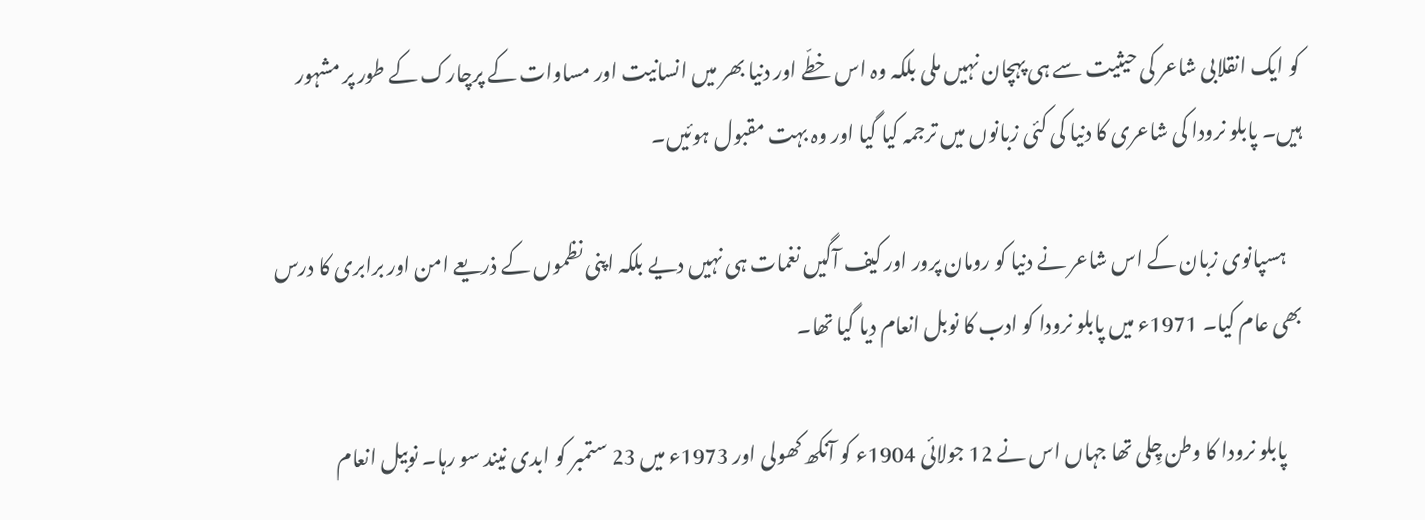کو ایک انقلابی شاعر کی حیثیت سے ہی پہچان نہیں ملی بلکہ وہ اس خطّے اور دنیا بھر میں انسانیت اور مساوات کے پرچارک کے طور پر مشہور ہیں۔ پابلو نرودا کی شاعری کا دنیا کی کئی زبانوں میں ترجمہ کیا گیا اور وہ بہت مقبول ہوئیں‌۔

    ہسپانوی زبان کے اس شاعر نے دنیا کو رومان پرور اور کیف آگیں نغمات ہی نہیں‌ دیے بلکہ اپنی نظموں کے ذریعے امن اور برابری کا درس بھی عام کیا۔ 1971ء میں پابلو نرودا کو ادب کا نوبل انعام دیا گیا تھا۔

    پابلو نرودا کا وطن چِلی تھا جہاں اس نے 12 جولائی 1904ء کو آنکھ کھولی اور 1973ء میں 23 ستمبر کو ابدی نیند سو رہا۔ نوبیل انعام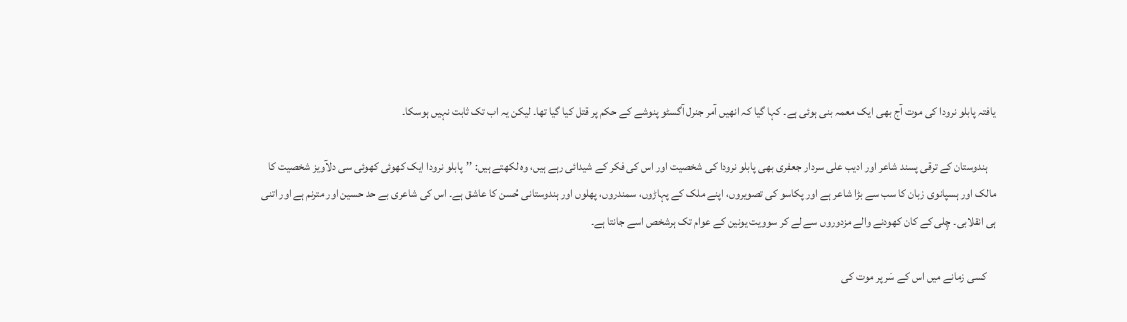یافتہ پابلو نرودا کی موت آج بھی ایک معمہ بنی ہوئی ہے۔ کہا گیا کہ انھیں آمر جنرل آگسٹو پنوشے کے حکم پر قتل کیا گیا تھا۔ لیکن یہ اب تک ثابت نہیں ہوسکا۔

    ہندوستان کے ترقی پسند شاعر اور ادیب علی سردار جعفری بھی پابلو نرودا کی شخصیت اور اس کی فکر کے شیدائی رہے ہیں، وہ لکھتے ہیں: ’’پابلو نرودا ایک کھوئی کھوئی سی دلآویز شخصیت کا مالک اور ہسپانوی زبان کا سب سے بڑا شاعر ہے اور پکاسو کی تصویروں، اپنے ملک کے پہاڑوں، سمندروں، پھلوں اور ہندوستانی حُسن کا عاشق ہے۔ اس کی شاعری بے حد حسین اور مترنم ہے اور اتنی ہی انقلابی۔ چِلی کے کان کھودنے والے مزدوروں سے لے کر سوویت یونین کے عوام تک ہرشخص اسے جانتا ہے۔

    کسی زمانے میں اس کے سَر پر موت کی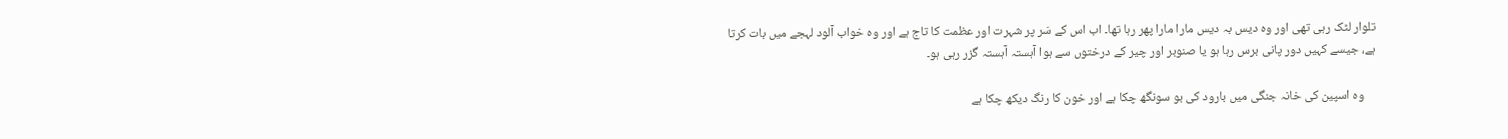تلوار لٹک رہی تھی اور وہ دیس بہ دیس مارا مارا پھر رہا تھا۔ اب اس کے سَر پر شہرت اور عظمت کا تاج ہے اور وہ خواب آلود لہجے میں بات کرتا ہے، جیسے کہیں دور پانی برس رہا ہو یا صنوبر اور چیر کے درختوں سے ہوا آہستہ آہستہ گزر رہی ہو۔

    وہ اسپین کی خانہ جنگی میں بارود کی بو سونگھ چکا ہے اور خون کا رنگ دیکھ چکا ہے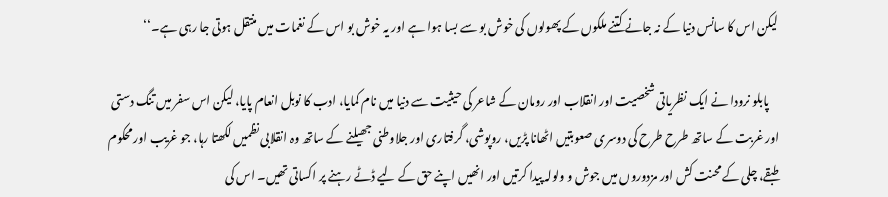لیکن اس کا سانس دنیا کے نہ جانے کتنے ملکوں کے پھولوں کی خوش بو سے بسا ہوا ہے اور یہ خوش بو اس کے نغمات میں منتقل ہوتی جا رہی ہے۔‘‘

    پابلو نرودا نے ایک نظریاتی شخصیت اور انقلاب اور رومان کے شاعر کی حیثیت سے دنیا میں نام کمایا، ادب کا نوبل انعام پایا، لیکن اس سفر میں تنگ دستی اور غربت کے ساتھ طرح طرح کی دوسری صعوبتیں اٹھانا پڑیں، روپوشی، گرفتاری اور جلاوطنی جھیلنے کے ساتھ وہ انقلابی نظمیں لکھتا رہا، جو غریب اور محکوم طبقے، چلی کے محنت کش اور مزدوروں میں جوش و ولولہ پیدا کرتیں اور انھیں‌ اپنے حق کے لیے ڈٹے رہنے پر اکساتی تھیں۔ اس کی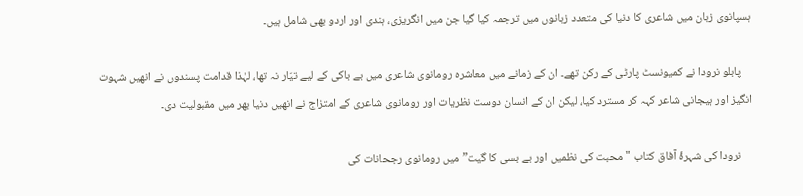ہسپانوی زبان میں شاعری کا دنیا کی متعدد زبانوں میں ترجمہ کیا گیا جن میں انگریزی، ہندی اور اردو بھی شامل ہیں۔

    پابلو نرودا نے کمیونسٹ پارٹی کے رکن تھے۔ ان کے زمانے میں معاشرہ رومانوی شاعری میں بے باکی کے لیے تیّار نہ تھا، لہٰذا قدامت پسندوں نے انھیں شہوت انگیز اور ہیجانی شاعر کہہ کر مسترد کیا، لیکن ان کے انسان دوست نظریات اور رومانوی شاعری کے امتزاج نے انھیں دنیا بھر میں مقبولیت دی۔

    نرودا کی شہرۂ آفاق کتاب "محبت کی نظمیں اور بے بسی کا گیت” میں رومانوی رجحانات کی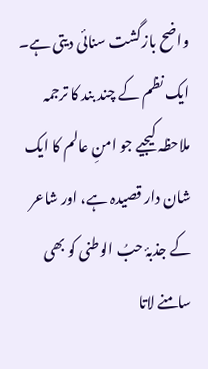واضح بازگشت سنائی دیتی ہے۔ ایک نظم کے چند بند کا ترجمہ ملاحظہ کیجیے جو امنِ عالم کا ایک شان دار قصیدہ ہے، اور شاعر کے جذبۂ حبُ الوطنی کو بھی سامنے لاتا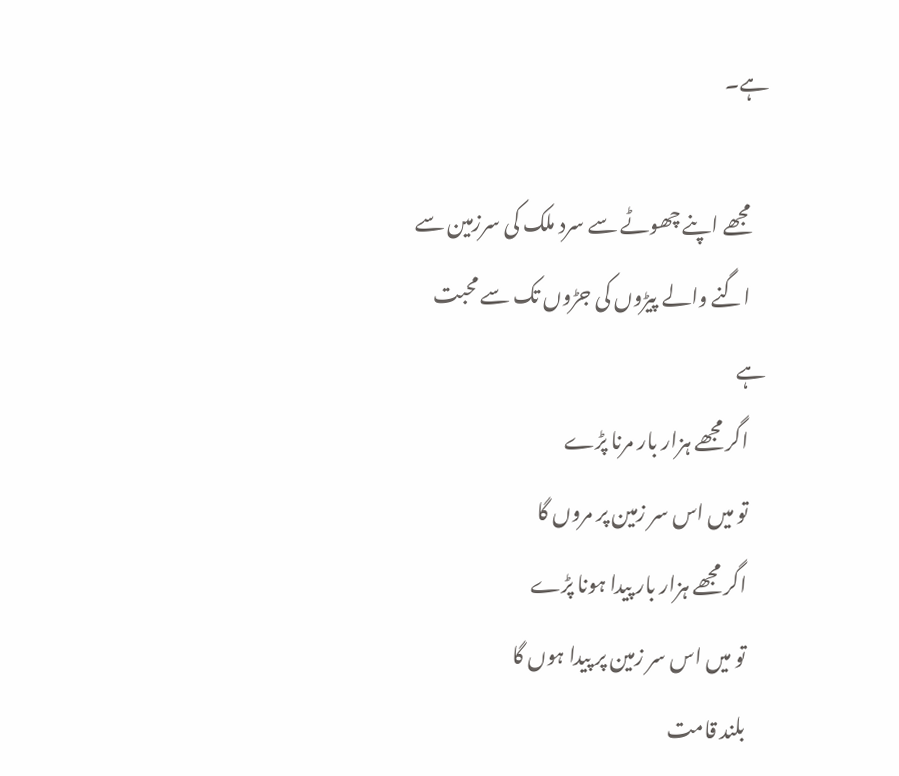ہے۔

    مجھے اپنے چھوٹے سے سرد ملک کی سرزمین سے
    اگنے والے پیڑوں کی جڑوں تک سے محبت ہے
    اگر مجھے ہزار بار مرنا پڑے
    تو میں اس سر زمین پر مروں گا
    اگر مجھے ہزار بار پیدا ہونا پڑے
    تو میں اس سر زمین پر پیدا ہوں گا
    بلند قامت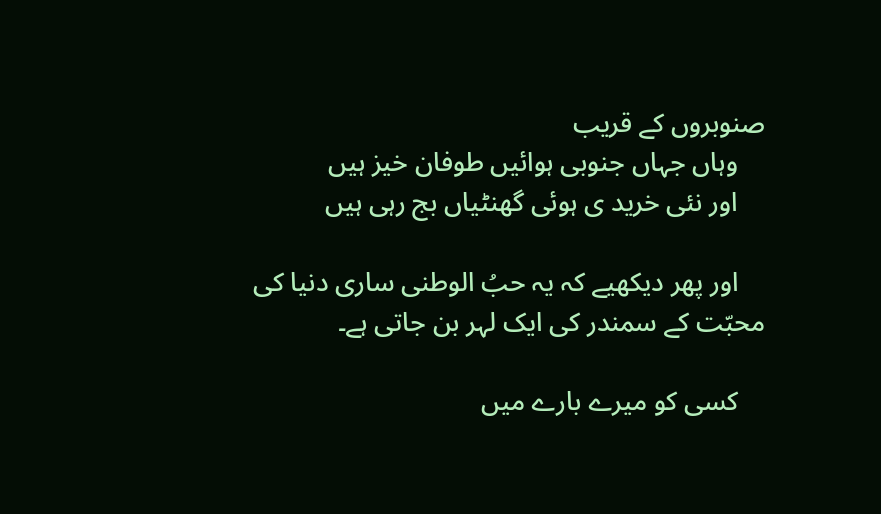صنوبروں کے قریب
    وہاں جہاں جنوبی ہوائیں طوفان خیز ہیں
    اور نئی خرید ی ہوئی گھنٹیاں بج رہی ہیں

    اور پھر دیکھیے کہ یہ حبُ الوطنی ساری دنیا کی محبّت کے سمندر کی ایک لہر بن جاتی ہے۔

    کسی کو میرے بارے میں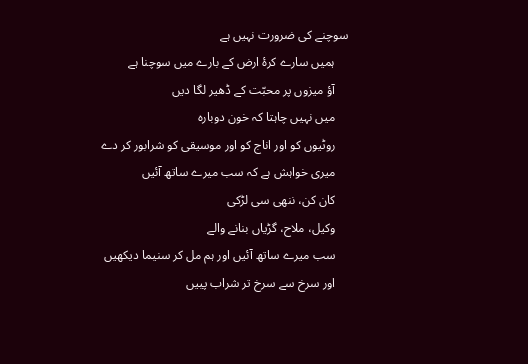سوچنے کی ضرورت نہیں ہے
    ہمیں سارے کرۂ ارض کے بارے میں سوچنا ہے
    آؤ میزوں پر محبّت کے ڈھیر لگا دیں
    میں نہیں چاہتا کہ خون دوبارہ
    روٹیوں کو اور اناج کو اور موسیقی کو شرابور کر دے
    میری خواہش ہے کہ سب میرے ساتھ آئیں
    کان کن، ننھی سی لڑکی
    وکیل، ملاح، گڑیاں بنانے والے
    سب میرے ساتھ آئیں اور ہم مل کر سنیما دیکھیں
    اور سرخ سے سرخ تر شراب پییں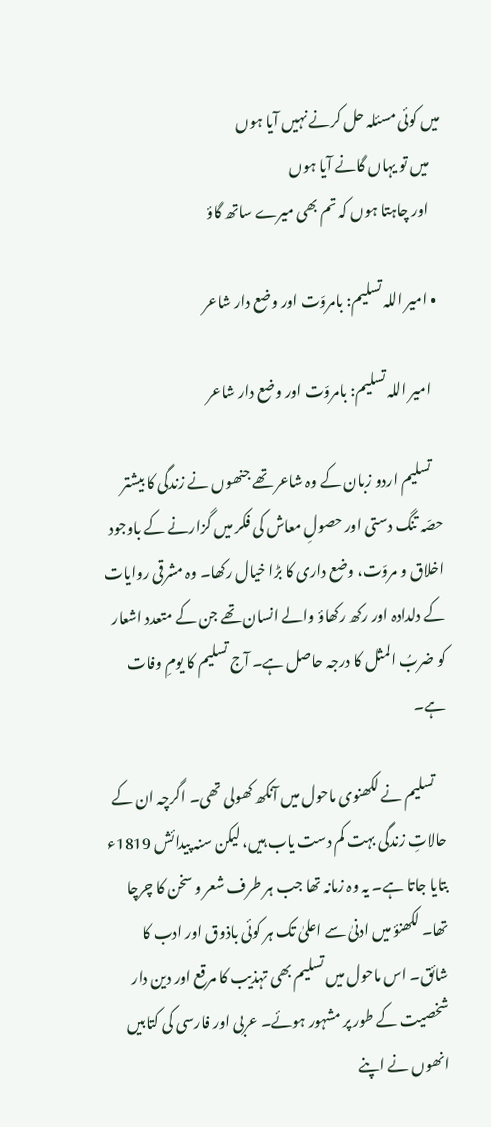میں کوئی مسئلہ حل کرنے نہیں آیا ہوں
    میں تو یہاں گانے آیا ہوں
    اور چاہتا ہوں کہ تم بھی میرے ساتھ گاؤ

  • امیر اللہ تسلیم: بامروّت اور وضع دار شاعر

    امیر اللہ تسلیم: بامروّت اور وضع دار شاعر

    تسلیم اردو زبان کے وہ شاعر تھے جنھوں نے زندگی کا بیشتر حصّہ تنگ دستی اور حصولِ معاش کی فکر میں‌ گزارنے کے باوجود اخلاق و مروّت، وضع داری کا بڑا خیال رکھا۔ وہ مشرقی روایات کے دلدادہ اور رکھ رکھاؤ والے انسان تھے جن کے متعدد اشعار کو ضربُ المثل کا درجہ حاصل ہے۔ آج تسلیم کا یومِ‌ وفات ہے۔

    تسلیم نے لکھنوی ماحول میں آنکھ کھولی تھی۔ اگرچہ ان کے حالاتِ زندگی بہت کم دست یاب ہیں‌، لیکن سنہ پیدائش 1819ء بتایا جاتا ہے۔ یہ وہ زمانہ تھا جب ہر طرف شعر و سخن کا چرچا تھا۔ لکھنؤ میں ادنیٰ سے اعلیٰ تک ہر کوئی باذوق اور ادب کا شائق۔ اس ماحول میں‌ تسلیم بھی تہذیب کا مرقع اور دین دار شخصیت کے طور پر مشہور ہوئے۔ عربی اور فارسی کی کتابیں‌ انھوں‌ نے اپنے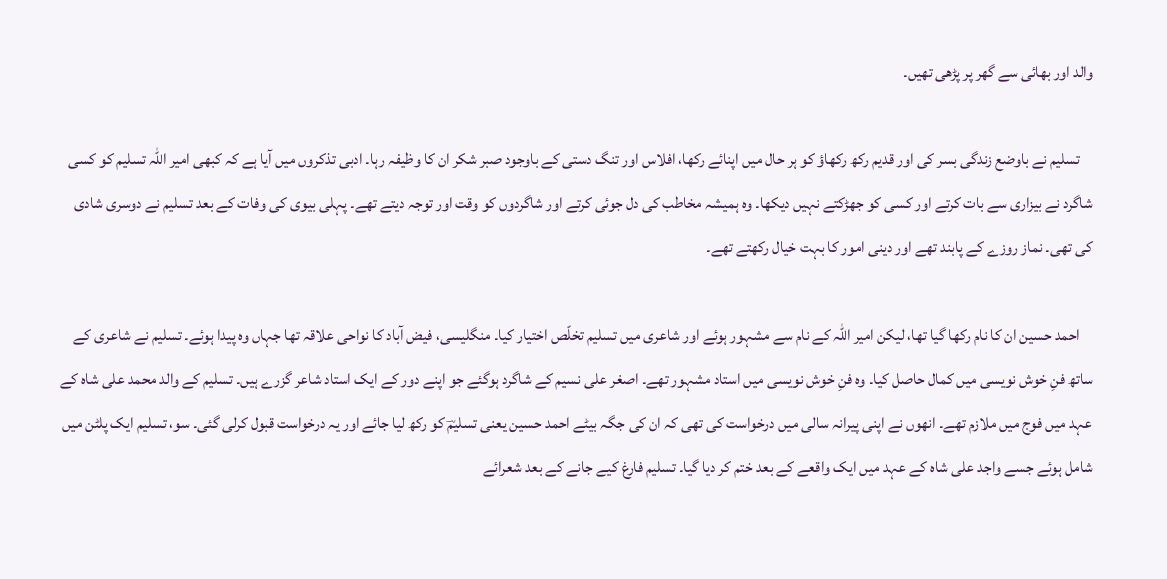والد اور بھائی سے گھر پر پڑھی تھیں۔

    تسلیم نے باوضع زندگی بسر کی اور قدیم رکھ رکھاؤ کو ہر حال میں‌ اپنائے رکھا، افلاس اور تنگ دستی کے باوجود صبر شکر ان کا وظیفہ رہا۔ ادبی تذکروں میں‌ آیا ہے کہ کبھی امیر اللہ تسلیم کو کسی شاگرد نے بیزاری سے بات کرتے اور کسی کو جھڑکتے نہیں‌ دیکھا۔ وہ ہمیشہ مخاطب کی دل جوئی کرتے اور شاگردوں کو وقت اور توجہ دیتے تھے۔ پہلی بیوی کی وفات کے بعد تسلیم نے دوسری شادی کی تھی۔ نماز روزے کے پابند تھے اور دینی امور کا بہت خیال رکھتے تھے۔

    احمد حسین ان کا نام رکھا گیا تھا، لیکن امیر اللہ کے نام سے مشہور ہوئے اور شاعری میں تسلیم تخلّص اختیار کیا۔ منگلیسی، فیض آباد کا نواحی علاقہ تھا جہاں وہ پیدا ہوئے۔ تسلیم نے شاعری کے ساتھ فنِ خوش نویسی میں کمال حاصل کیا۔ وہ فنِ‌ خوش نویسی میں‌ استاد مشہور تھے۔ اصغر علی نسیم کے شاگرد ہوگئے جو اپنے دور کے ایک استاد شاعر گزرے ہیں۔ تسلیم کے والد محمد علی شاہ کے عہد میں فوج میں ملازم تھے۔ انھوں نے اپنی پیرانہ سالی میں درخواست کی تھی کہ ان کی جگہ بیٹے احمد حسین یعنی تسلیمؔ کو رکھ لیا جائے اور یہ درخواست قبول کرلی گئی۔ سو، تسلیم ایک پلٹن میں شامل ہوئے جسے واجد علی شاہ کے عہد میں ایک واقعے کے بعد ختم کر دیا گیا۔ تسلیم فارغ کیے جانے کے بعد شعرائے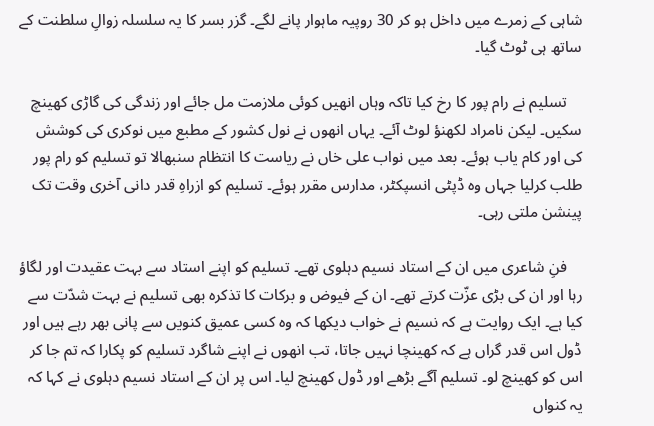شاہی کے زمرے میں داخل ہو کر 30 روپیہ ماہوار پانے لگے۔ گزر بسر کا یہ سلسلہ زوالِ سلطنت کے ساتھ ہی ٹوٹ گیا۔

    تسلیم نے رام پور کا رخ کیا تاکہ وہاں‌ انھیں کوئی ملازمت مل جائے اور زندگی کی گاڑی کھینچ سکیں۔ لیکن نامراد لکھنؤ لوٹ آئے۔ یہاں انھوں‌ نے نول کشور کے مطبع میں نوکری کی کوشش کی اور کام یاب ہوئے۔ بعد میں نواب علی خاں نے ریاست کا انتظام سنبھالا تو تسلیم کو رام پور طلب کرلیا جہاں وہ ڈپٹی انسپکٹر، مدارس مقرر ہوئے۔ تسلیم کو ازراہِ قدر دانی آخری وقت تک پینشن ملتی رہی۔

    فنِ شاعری میں‌ ان کے استاد نسیم دہلوی تھے۔ تسلیم کو اپنے استاد سے بہت عقیدت اور لگاؤ رہا اور ان کی بڑی عزّت کرتے تھے۔ ان کے فیوض و برکات کا تذکرہ بھی تسلیم نے بہت شدّت سے کیا ہے۔ ایک روایت ہے کہ نسیم نے خواب دیکھا کہ وہ کسی عمیق کنویں سے پانی بھر رہے ہیں اور ڈول اس قدر گراں ہے کہ کھینچا نہیں‌ جاتا، تب انھوں نے اپنے شاگرد تسلیم کو پکارا کہ تم جا کر اس کو کھینچ لو۔ تسلیم آگے بڑھے اور ڈول کھینچ لیا۔ اس پر ان کے استاد نسیم دہلوی نے کہا کہ یہ کنواں‌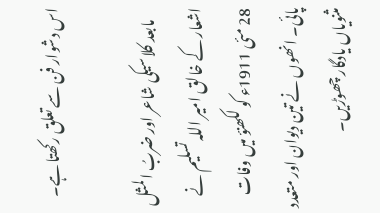اس دشوار فن سے تعلق رکھتا ہے۔

    مابعد کلاسیکی شاعر اور ضربُ المثل اشعار کے خالق امیر اللہ تسلیم نے 28 مئی 1911ء کو لکھنؤ میں وفات پائی۔ انھوں نے تین دیوان اور متعدد مثنویاں یادگار چھوڑیں۔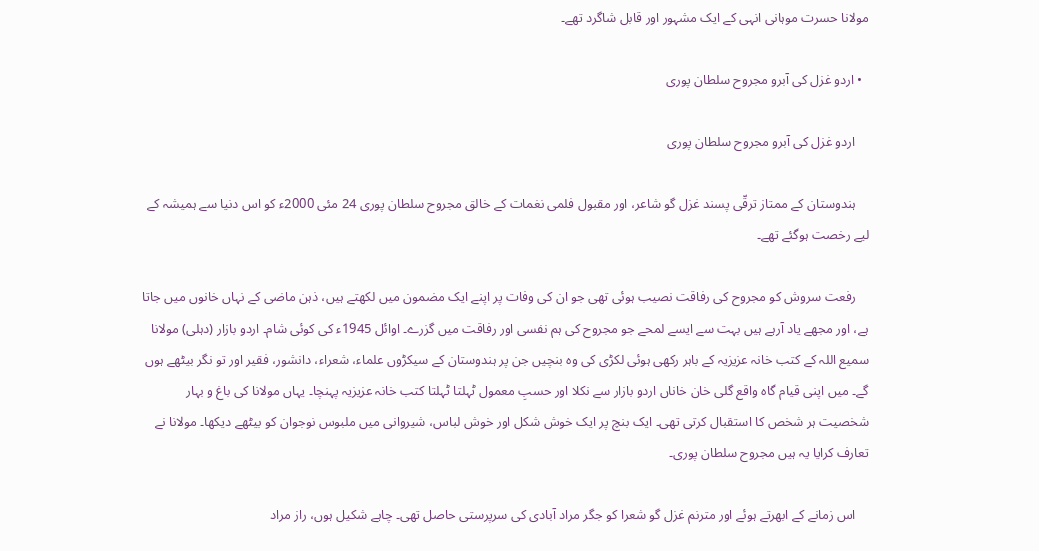مولانا حسرت موہانی انہی کے ایک مشہور اور قابل شاگرد تھے۔

  • اردو غزل کی آبرو مجروح سلطان پوری

    اردو غزل کی آبرو مجروح سلطان پوری

    ہندوستان کے ممتاز ترقّی پسند غزل گو شاعر، اور مقبول فلمی نغمات کے خالق مجروح سلطان پوری 24 مئی 2000ء کو اس دنیا سے ہمیشہ کے لیے رخصت ہوگئے تھے۔

    رفعت سروش کو مجروح کی رفاقت نصیب ہوئی تھی جو ان کی وفات پر اپنے ایک مضمون میں لکھتے ہیں‌، ذہن ماضی کے نہاں خانوں میں جاتا ہے، اور مجھے یاد آرہے ہیں بہت سے ایسے لمحے جو مجروح کی ہم نفسی اور رفاقت میں گزرے۔ اوائل 1945ء کی کوئی شام۔ اردو بازار (دہلی) مولانا سمیع اللہ کے کتب خانہ عزیزیہ کے باہر رکھی ہوئی لکڑی کی وہ بنچیں جن پر ہندوستان کے سیکڑوں علماء، شعراء، دانشور، فقیر اور تو نگر بیٹھے ہوں گے۔ میں اپنی قیام گاہ واقع گلی خان خاناں اردو بازار سے نکلا اور حسبِ معمول ٹہلتا ٹہلتا کتب خانہ عزیزیہ پہنچا۔ یہاں مولانا کی باغ و بہار شخصیت ہر شخص کا استقبال کرتی تھی۔ ایک بنچ پر ایک خوش شکل اور خوش لباس، شیروانی میں ملبوس نوجوان کو بیٹھے دیکھا۔ مولانا نے تعارف کرایا یہ ہیں مجروح سلطان پوری۔

    اس زمانے کے ابھرتے ہوئے اور مترنم غزل گو شعرا کو جگر مراد آبادی کی سرپرستی حاصل تھی۔ چاہے شکیل ہوں، راز مراد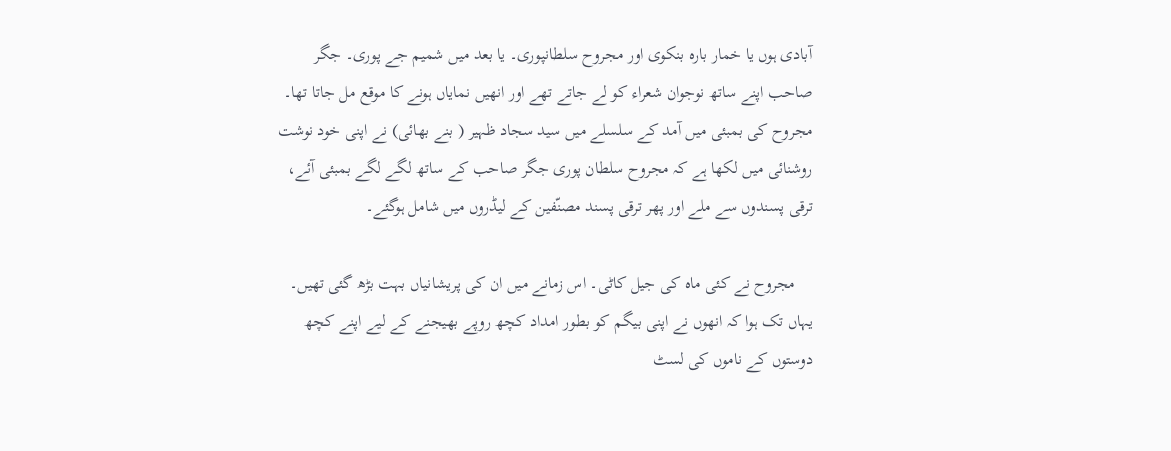آبادی ہوں یا خمار بارہ بنکوی اور مجروح سلطانپوری۔ یا بعد میں شمیم جے پوری۔ جگر صاحب اپنے ساتھ نوجوان شعراء کو لے جاتے تھے اور انھیں نمایاں ہونے کا موقع مل جاتا تھا۔ مجروح کی بمبئی میں آمد کے سلسلے میں سید سجاد ظہیر ( بنے بھائی) نے اپنی خود نوشت روشنائی میں لکھا ہے کہ مجروح سلطان پوری جگر صاحب کے ساتھ لگے لگے بمبئی آئے، ترقی پسندوں سے ملے اور پھر ترقی پسند مصنّفین کے لیڈروں میں شامل ہوگئے۔

    مجروح نے کئی ماہ کی جیل کاٹی۔ اس زمانے میں ان کی پریشانیاں بہت بڑھ گئی تھیں۔ یہاں تک ہوا کہ انھوں نے اپنی بیگم کو بطور امداد کچھ روپے بھیجنے کے لیے اپنے کچھ دوستوں کے ناموں کی لسٹ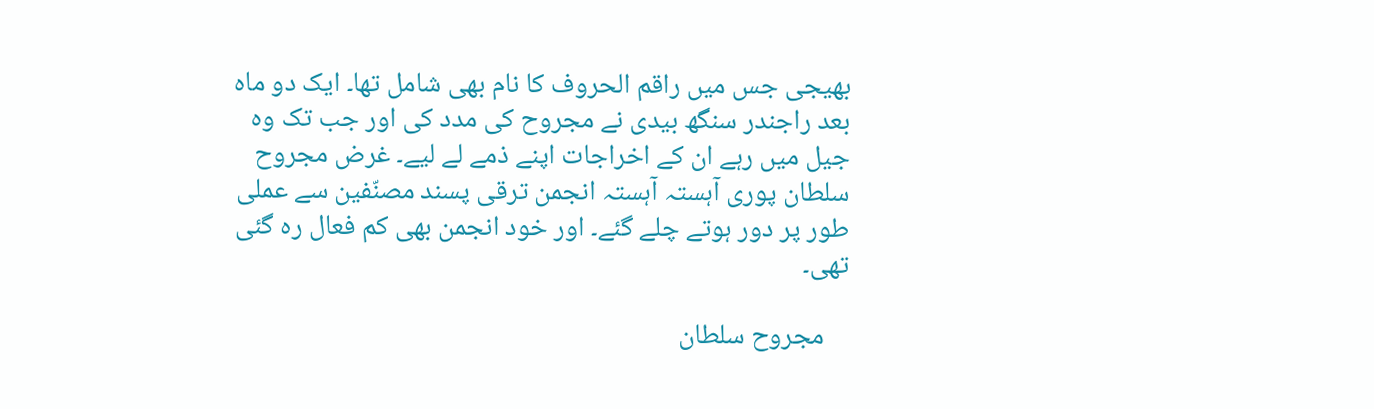بھیجی جس میں راقم الحروف کا نام بھی شامل تھا۔ ایک دو ماہ بعد راجندر سنگھ بیدی نے مجروح کی مدد کی اور جب تک وہ جیل میں رہے ان کے اخراجات اپنے ذمے لے لیے۔ غرض مجروح سلطان پوری آہستہ آہستہ انجمن ترقی پسند مصنّفین سے عملی طور پر دور ہوتے چلے گئے۔ اور خود انجمن بھی کم فعال رہ گئی تھی۔

    مجروح سلطان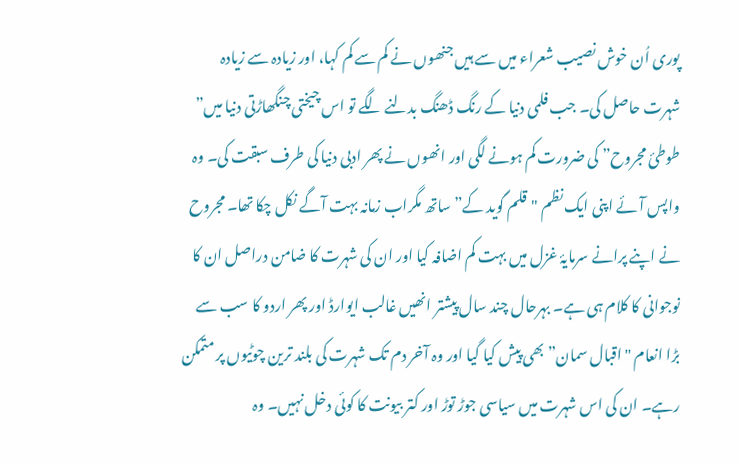پوری اُن خوش نصیب شعراء میں سے ہیں جنھوں نے کم سے کم کہا، اور زیادہ سے زیادہ شہرت حاصل کی۔ جب فلمی دنیا کے رنگ ڈھنگ بدلنے لگے تو اس چیختی چنگھاڑتی دنیا میں” طوطئ مجروح” کی ضرورت کم ہونے لگی اور انھوں نے پھر ادبی دنیا کی طرف سبقت کی۔ وہ واپس آئے اپنی ایک نظم "قلم گوید کے” ساتھ مگراب زمانہ بہت آگے نکل چکا تھا۔ مجروح نے اپنے پرانے سرمایۂ غزل میں بہت کم اضافہ کیا اور ان کی شہرت کا ضامن دراصل ان کا نوجوانی کا کلام ہی ہے۔ بہرحال چند سال پیشتر انھیں غالب ایوارڈ اور پھر اردو کا سب سے بڑا انعام "اقبال سمان” بھی پیش کیا گیا اور وہ آخر دم تک شہرت کی بلند ترین چوٹیوں پر متمکن رہے۔ ان کی اس شہرت میں سیاسی جوڑ توڑ اور کتر بیونت کا کوئی دخل نہیں۔ وہ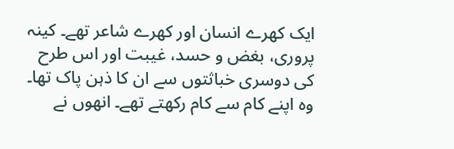ایک کھرے انسان اور کھرے شاعر تھے۔ کینہ پروری، بغض و حسد، غیبت اور اس طرح کی دوسری خباثتوں سے ان کا ذہن پاک تھا۔ وہ اپنے کام سے کام رکھتے تھے۔ انھوں نے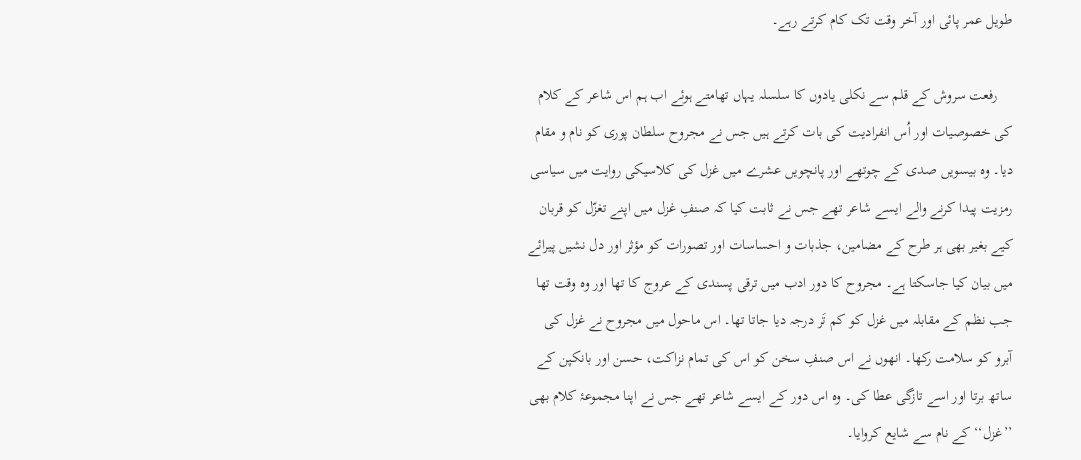طویل عمر پائی اور آخر وقت تک کام کرتے رہے۔

    رفعت سروش کے قلم سے نکلی یادوں کا سلسلہ یہاں تھامتے ہوئے اب ہم اس شاعر کے کلام کی خصوصیات اور اُس انفرادیت کی بات کرتے ہیں جس نے مجروح سلطان پوری کو نام و مقام دیا۔ وہ بیسویں صدی کے چوتھے اور پانچویں عشرے میں غزل کی کلاسیکی روایت میں سیاسی رمزیت پیدا کرنے والے ایسے شاعر تھے جس نے ثابت کیا کہ صنفِ غزل میں اپنے تغزّل کو قربان کیے بغیر بھی ہر طرح کے مضامین، جذبات و احساسات اور تصورات کو مؤثر اور دل نشیں پیرائے میں بیان کیا جاسکتا ہے۔ مجروح کا دور ادب میں‌ ترقی پسندی کے عروج کا تھا اور وہ وقت تھا جب نظم کے مقابلہ میں غزل کو کم تَر درجہ دیا جاتا تھا۔ اس ماحول میں مجروح نے غزل کی آبرو کو سلامت رکھا۔ انھوں نے اس صنفِ‌ سخن کو اس کی تمام نزاکت، حسن اور بانکپن کے ساتھ برتا اور اسے تازگی عطا کی۔ وہ اس دور کے ایسے شاعر تھے جس نے اپنا مجموعۂ کلام بھی ’’غزل‘‘ کے نام سے شایع کروایا۔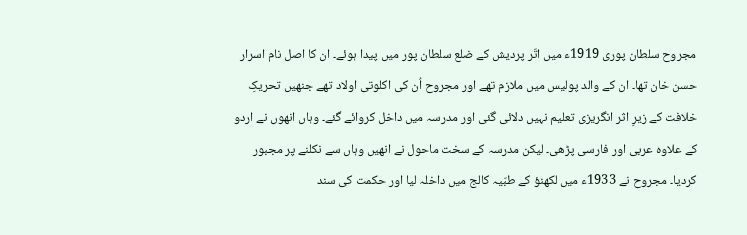مجروح سلطان پوری 1919ء میں اتّر پردیش کے ضلع سلطان پور میں پیدا ہوئے۔ ان کا اصل نام اسرار حسن خان تھا۔ ان کے والد پولیس میں ملازم تھے اور مجروح اُن کی اکلوتی اولاد تھے جنھیں تحریکِ خلافت کے زیرِ اثر انگریزی تعلیم نہیں دلائی گئی اور مدرسہ میں داخل کروائے گئے۔ وہاں انھوں نے اردو کے علاوہ عربی اور فارسی پڑھی۔ لیکن مدرسہ کے سخت ماحول نے انھیں وہاں سے نکلنے پر مجبور کردیا۔ مجروح نے 1933ء میں لکھنؤ کے طبّیہ کالج میں داخلہ لیا اور حکمت کی سند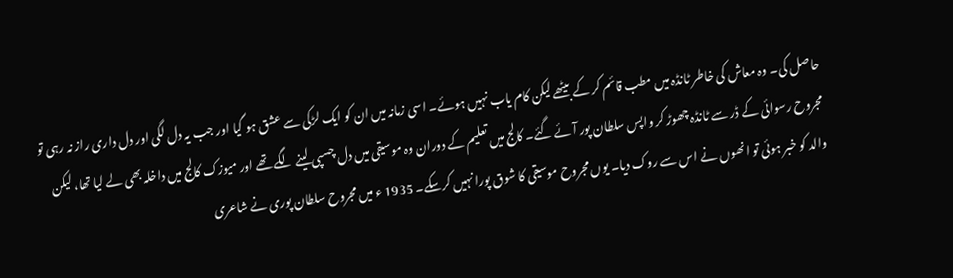حاصل کی۔ وہ معاش کی خاطر ٹانڈہ میں مطب قائم کر کے بیٹھے لیکن کام یاب نہیں ہوئے۔ اسی زمانہ میں ان کو ایک لڑکی سے عشق ہو گیا اور جب یہ دل لگی اور دل داری راز نہ رہی تو مجروح رسوائی کے ڈر سے ٹانڈہ چھوڑ کر واپس سلطان پور آئے گئے۔ کالج میں تعلیم کے دوران وہ موسیقی میں دل چسپی لینے لگے تھے اور میوزک کالج میں داخلہ بھی لے لیا تھا، لیکن والد کو خبر ہوئی تو انھوں نے اس سے روک دیا۔ یوں مجروح موسیقی کا شوق پورا نہیں کرسکے۔ 1935 ء میں مجروح سلطان پوری نے شاعری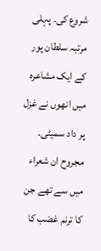شروع کی۔ پہلی مرتبہ سلطان پور کے ایک مشاعرہ میں انھوں نے غزل پر داد سمیٹی۔ مجروح ان شعراء میں سے تھے جن کا ترنم غضب کا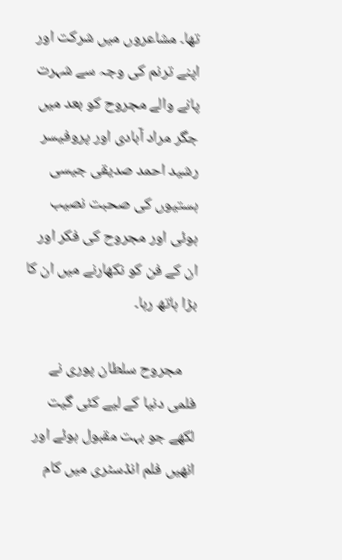تھا۔ مشاعروں میں شرکت اور اپنے ترنم کی وجہ سے شہرت پانے والے مجروح کو بعد میں جگر مراد آبادی اور پروفیسر رشید احمد صدیقی جیسی ہستیوں کی صحبت نصیب ہوئی اور مجروح کی فکر اور ان کے فن کو نکھارنے میں‌ ان کا بڑا ہاتھ رہا۔

    مجروح سلطان پوری نے فلمی دنیا کے لیے کئی گیت لکھے جو بہت مقبول ہوئے اور انھیں‌ فلم انڈسٹری میں کام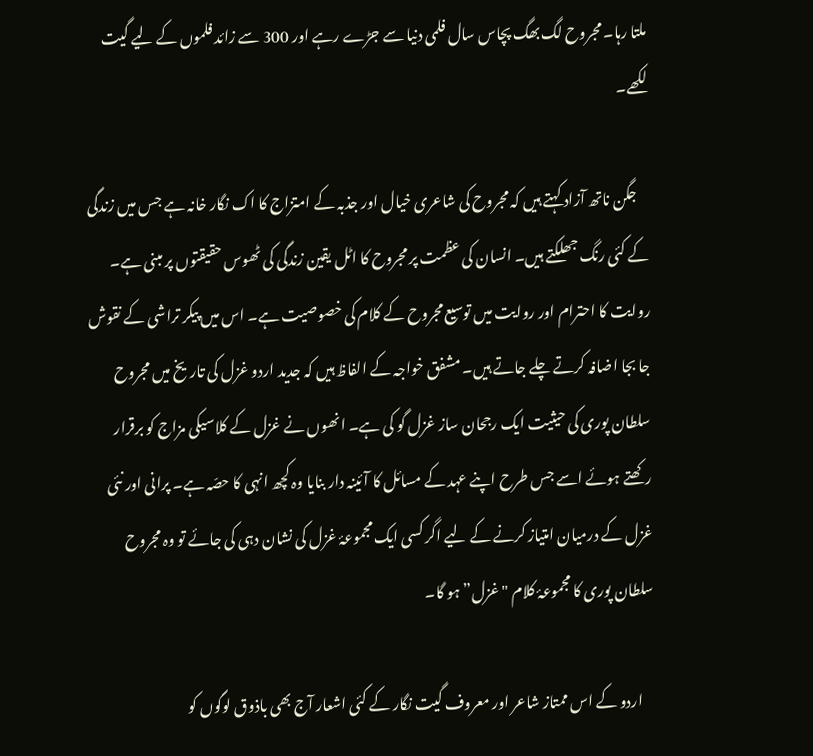ملتا رہا۔ مجروح لگ بھگ پچاس سال فلمی دنیا سے جڑے رہے اور 300 سے زائد فلموں کے لیے گیت لکھے۔

    جگن ناتھ آزاد کہتے ہیں‌ کہ مجروح کی شاعری خیال اور جذبہ کے امتزاج کا اک نگار خانہ ہے جس میں زندگی کے کئی رنگ جھلکتے ہیں۔ انسان کی عظمت پر مجروح کا اٹل یقین زندگی کی ٹھوس حقیقتوں پر مبنی ہے۔ روایت کا احترام اور روایت میں توسیع مجروح کے کلام کی خصوصیت ہے۔ اس میں پیکر تراشی کے نقوش جا بجا اضافہ کرتے چلے جاتے ہیں۔ مشفق خواجہ کے الفاظ ہیں‌ کہ جدید اردو غزل کی تاریخ میں مجروح سلطان پوری کی حیثیت ایک رجحان ساز غزل گو کی ہے۔ انھوں نے غزل کے کلاسیکی مزاج کو برقرار رکھتے ہوئے اسے جس طرح اپنے عہد کے مسائل کا آئینہ دار بنایا وہ کچھ انہی کا حصّہ ہے۔ پرانی اور نئی غزل کے درمیان امتیاز کرنے کے لیے اگر کسی ایک مجموعۂ غزل کی نشان دہی کی جائے تو وہ مجروح سلطان پوری کا مجموعۂ کلام "غزل” ہو گا۔

    اردو کے اس ممتاز شاعر اور معروف گیت نگار کے کئی اشعار آج بھی باذوق لوگوں کو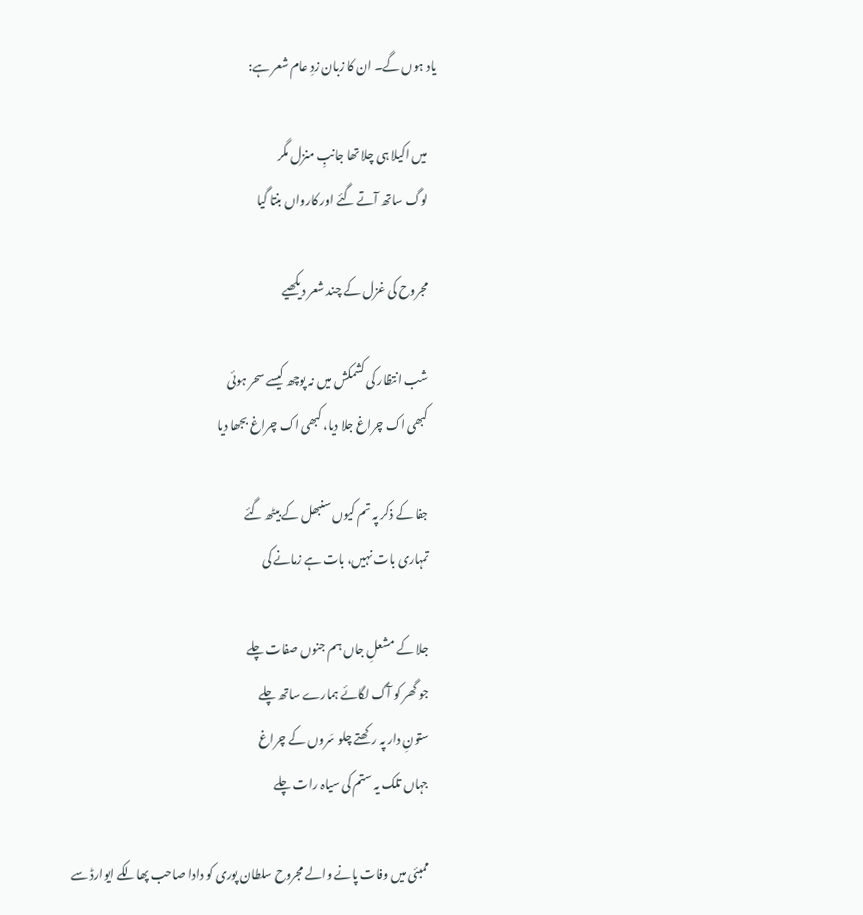یاد ہوں گے۔ ان کا زبان زدِ عام شعر ہے:

    میں اکیلا ہی چلا تھا جانبِ منزل مگر
    لوگ ساتھ آتے گئے اور کارواں بنتا گیا

    مجروح کی غزل کے چند شعر دیکھیے

    شب انتظار کی کشمکش میں نہ پوچھ کیسے سحر ہوئی
    کبھی اک چراغ جلا دیا، کبھی اک چراغ بجھا دیا

    جفا کے ذکر پہ تم کیوں سنبھل کے بیٹھ گئے
    تمہاری بات نہیں، بات ہے زمانے کی

    جلا کے مشعلِ جاں ہم جنوں صفات چلے
    جو گھر کو آگ لگائے ہمارے ساتھ چلے
    ستونِ دار پہ رکھتے چلو سَروں کے چراغ
    جہاں تلک یہ ستم کی سیاہ رات چلے

    ممبئی میں وفات پانے والے مجروح سلطان پوری کو دادا صاحب پھالکے ایوارڈ سے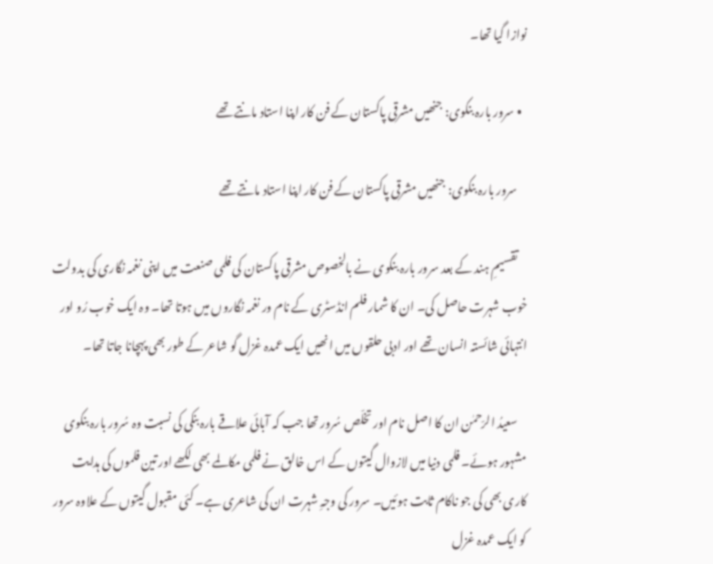نوازا گیا تھا۔

  • سرور بارہ بنکوی: جنھیں مشرقی پاکستان کے فن کار اپنا استاد مانتے تھے

    سرور بارہ بنکوی: جنھیں مشرقی پاکستان کے فن کار اپنا استاد مانتے تھے

    تقسیمِ ہند کے بعد سرور بارہ بنکوی نے بالخصوص مشرقی پاکستان کی فلمی صنعت میں اپنی نغمہ نگاری کی بدولت خوب شہرت حاصل کی۔ ان کا شمار فلم انڈسٹری کے نام ور نغمہ نگاروں میں‌ ہوتا تھا۔ وہ ایک خوب رُو اور انتہائی شائستہ انسان تھے اور ادبی حلقوں میں‌ انھیں ایک عمدہ غزل گو شاعر کے طور بھی پہچانا جاتا تھا۔

    سعیدُ الرّحمٰن ان کا اصل نام اور تخلّص سُرور تھا جب کہ آبائی علاقے بارہ بنکی کی نسبت وہ سُرور بارہ بنکوی مشہور ہوئے۔ فلمی دنیا میں لازوال گیتوں کے اس خالق نے فلمی مکالمے بھی لکھے اور تین فلموں کی ہدایت کاری بھی کی جو ناکام ثابت ہوئیں۔ سرور کی وجہِ شہرت ان کی شاعری ہے۔ کئی مقبول گیتوں کے علاوہ سرور کو ایک عمدہ غزل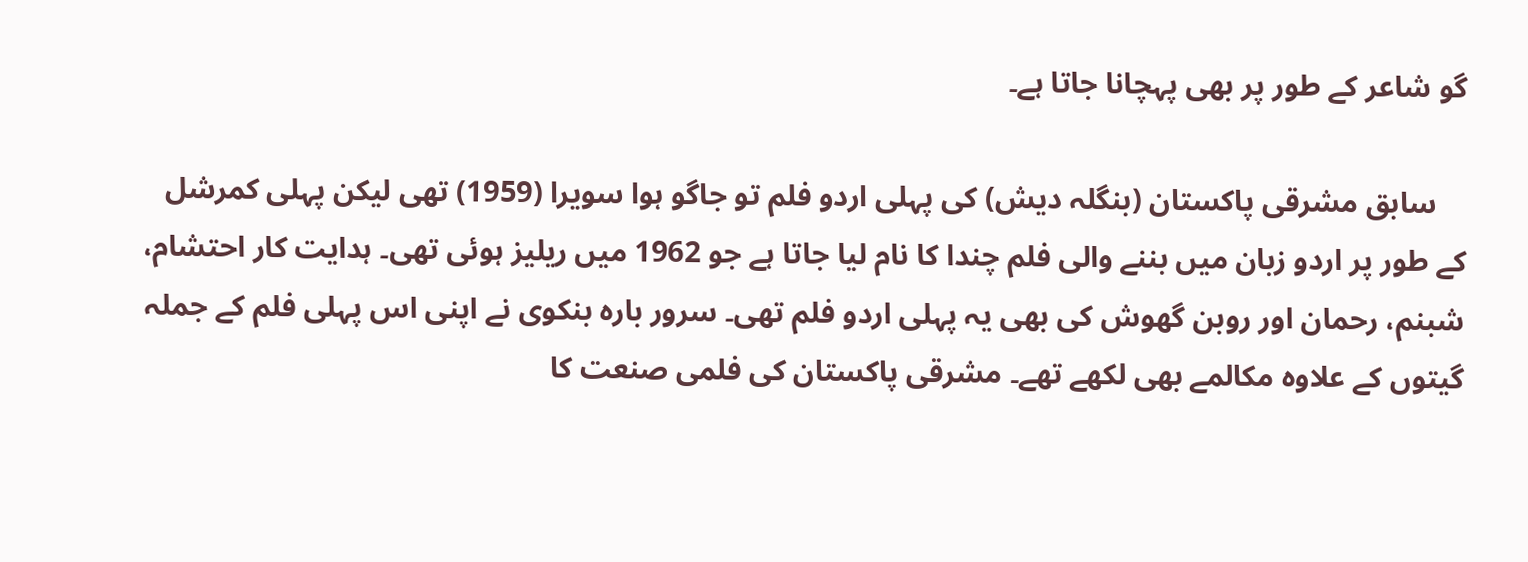گو شاعر کے طور پر بھی پہچانا جاتا ہے۔

    سابق مشرقی پاکستان (بنگلہ دیش) کی پہلی اردو فلم تو جاگو ہوا سویرا (1959) تھی لیکن پہلی کمرشل کے طور پر اردو زبان میں‌ بننے والی فلم چندا کا نام لیا جاتا ہے جو 1962 میں‌ ریلیز ہوئی تھی۔ ہدایت کار احتشام، شبنم، رحمان اور روبن گھوش کی بھی یہ پہلی اردو فلم تھی۔ سرور بارہ بنکوی نے اپنی اس پہلی فلم کے جملہ گیتوں کے علاوہ مکالمے بھی لکھے تھے۔ مشرقی پاکستان کی فلمی صنعت کا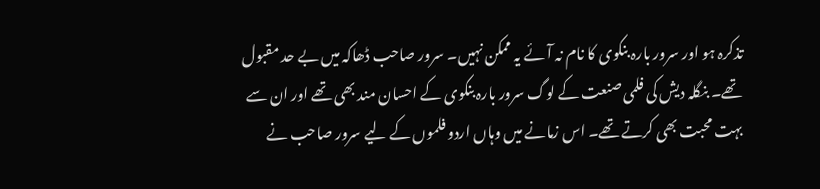تذکرہ ہو اور سرور بارہ بنکوی کا نام نہ آئے یہ ممکن نہیں۔ سرور صاحب ڈھاکہ میں بے حد مقبول تھے۔ بنگلہ دیش کی فلمی صنعت کے لوگ سرور بارہ بنکوی کے احسان مند بھی تھے اور ان سے بہت محبت بھی کرتے تھے۔ اس زمانے میں وہاں اردو فلموں کے لیے سرور صاحب نے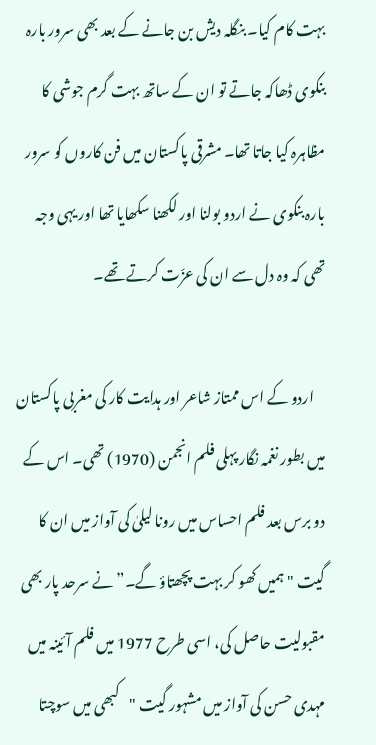بہت کام کیا۔ بنگلہ دیش بن جانے کے بعد بھی سرور بارہ بنکوی ڈھاکہ جاتے تو ان کے ساتھ بہت گرم جوشی کا مظاہرہ کیا جاتا تھا۔ مشرقی پاکستان میں فن کاروں کو سرور بارہ بنکوی نے اردو بولنا اور لکھنا سکھایا تھا اور یہی وجہ تھی کہ وہ دل سے ان کی عزّت کرتے تھے۔

    اردو کے اس ممتاز شاعر اور ہدایت کار کی مغربی پاکستان میں بطور نغمہ نگار پہلی فلم انجمن (1970) تھی۔ اس کے دو برس بعد فلم احساس میں رونا لیلیٰ کی آواز میں‌ ان کا گیت "ہمیں کھو کر بہت پچھتاؤ گے۔” نے سرحد پار بھی مقبولیت حاصل کی، اسی طرح‌ 1977 میں‌ فلم آئینہ میں مہدی حسن کی آواز میں مشہور گیت "کبھی میں سوچتا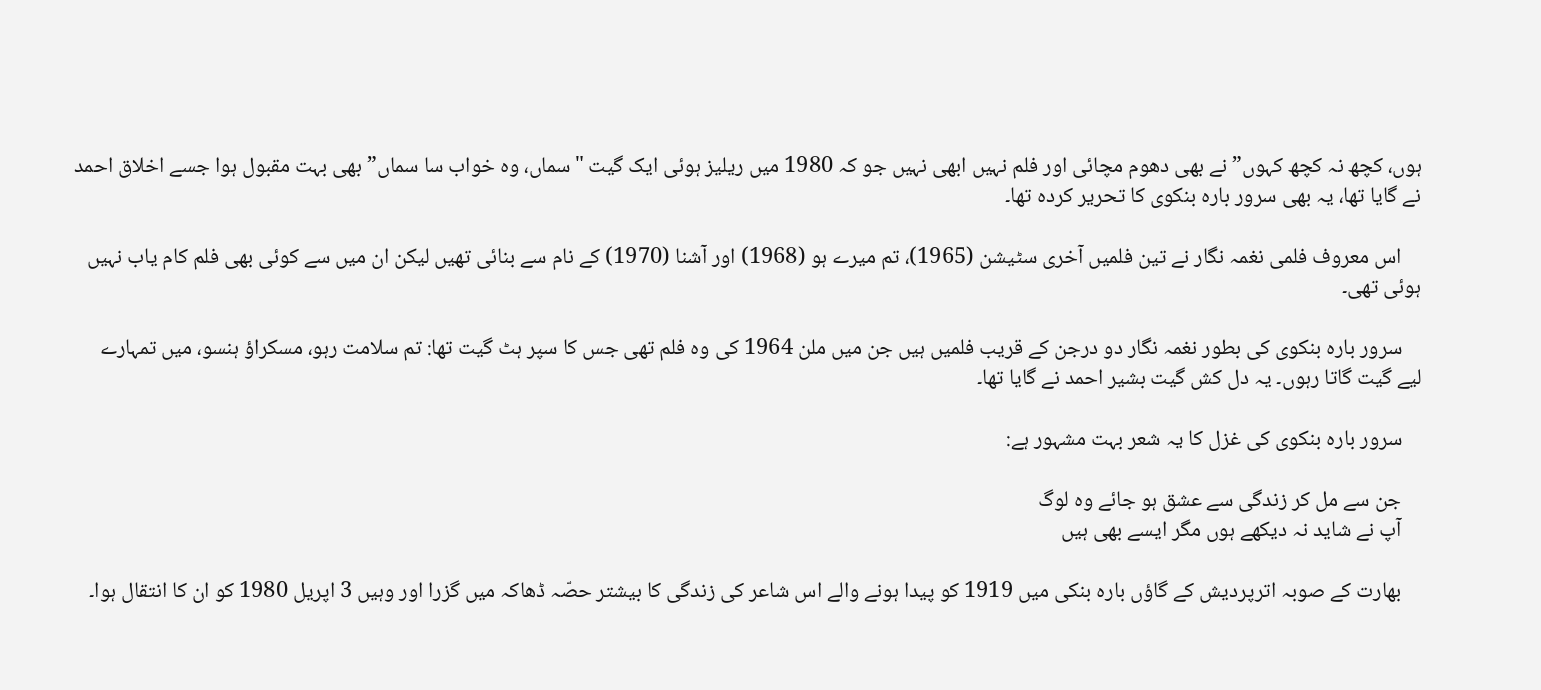ہوں، کچھ نہ کچھ کہوں” نے بھی دھوم مچائی اور فلم نہیں ابھی نہیں جو کہ 1980 میں ریلیز ہوئی ایک گیت "سماں، وہ خواب سا سماں” بھی بہت مقبول ہوا جسے اخلاق احمد نے گایا تھا، یہ بھی سرور بارہ بنکوی کا تحریر کردہ تھا۔

    اس معروف فلمی نغمہ نگار نے تین فلمیں آخری سٹیشن (1965)، تم میرے ہو (1968) اور آشنا (1970) کے نام سے بنائی تھیں‌ لیکن ان میں سے کوئی بھی فلم کام یاب نہیں ہوئی تھی۔

    سرور بارہ بنکوی کی بطور نغمہ نگار دو درجن کے قریب فلمیں ہیں جن میں ملن 1964 کی وہ فلم تھی جس کا سپر ہٹ گیت تھا: تم سلامت رہو، مسکراؤ ہنسو، میں تمہارے لیے گیت گاتا رہوں۔ یہ دل کش گیت بشیر احمد نے گایا تھا۔

    سرور بارہ بنکوی کی غزل کا یہ شعر بہت مشہور ہے:

    جن سے مل کر زندگی سے عشق ہو جائے وہ لوگ
    آپ نے شاید نہ دیکھے ہوں مگر ایسے بھی ہیں

    بھارت کے صوبہ اترپردیش کے گاؤں بارہ بنکی میں 1919 کو پیدا ہونے والے اس شاعر کی زندگی کا بیشتر حصّہ ڈھاکہ میں گزرا اور وہیں 3 اپریل 1980 کو ان کا انتقال ہوا۔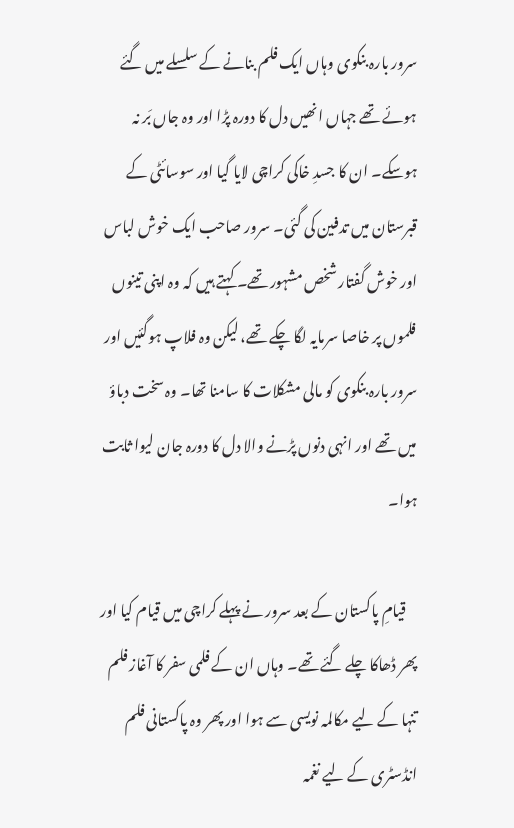سرور بارہ بنکوی وہاں ایک فلم بنانے کے سلسلے میں‌ گئے ہوئے تھے جہاں انھیں دل کا دورہ پڑا اور وہ جاں بَر نہ ہوسکے۔ ان کا جسدِ خاکی کراچی لایا گیا اور سوسائٹی کے قبرستان میں‌ تدفین کی گئی۔ سرور صاحب ایک خوش لباس اور خوش گفتار شخص مشہور تھے۔ کہتے ہیں‌ کہ وہ اپنی تینوں‌ فلموں پر خاصا سرمایہ لگا چکے تھے، لیکن وہ فلاپ ہوگئیں‌ اور سرور بارہ بنکوی کو مالی مشکلات کا سامنا تھا۔ وہ سخت دباؤ میں تھے اور انہی دنوں پڑنے والا دل کا دورہ جان لیوا ثابت ہوا۔

    قیامِ پاکستان کے بعد سرور نے پہلے کراچی میں قیام کیا اور پھر ڈھاکا چلے گئے تھے۔ وہاں ان کے فلمی سفر کا آغاز فلم تنہا کے لیے مکالمہ نویسی سے ہوا اور پھر وہ پاکستانی فلم انڈسٹری کے لیے نغمہ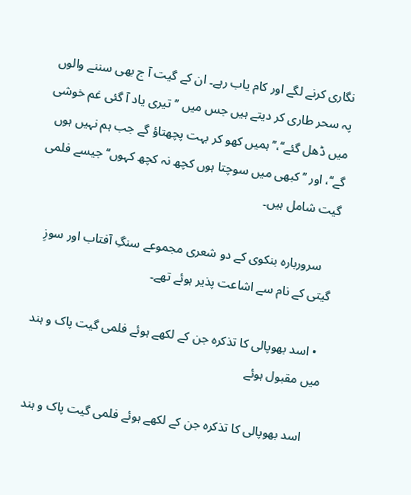نگاری کرنے لگے اور کام یاب رہے۔ ان کے گیت آ ج بھی سننے والوں پہ سحر طاری کر دیتے ہیں جس میں ’’تیری یاد آ گئی غم خوشی میں ڈھل گئے‘‘،’’ ہمیں کھو کر بہت پچھتاؤ گے جب ہم نہیں ہوں گے‘‘، اور ’’ کبھی میں سوچتا ہوں کچھ نہ کچھ کہوں‘‘ جیسے فلمی گیت شامل ہیں۔

    سروربارہ بنکوی کے دو شعری مجموعے سنگِ آفتاب اور سوزِ گیتی کے نام سے اشاعت پذیر ہوئے تھے۔

  • اسد بھوپالی کا تذکرہ جن کے لکھے ہوئے فلمی گیت پاک و ہند میں‌ مقبول ہوئے

    اسد بھوپالی کا تذکرہ جن کے لکھے ہوئے فلمی گیت پاک و ہند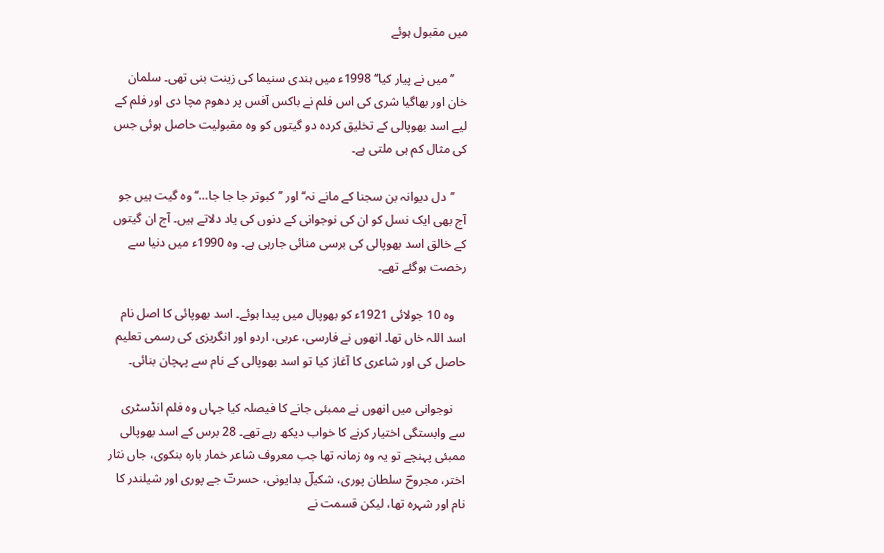میں‌ مقبول ہوئے

    ’’میں نے پیار کیا‘‘ 1998ء میں‌ ہندی سنیما کی زینت بنی تھی۔ سلمان خان اور بھاگیا شری کی اس فلم نے باکس آفس پر دھوم مچا دی اور فلم کے لیے اسد بھوپالی کے تخلیق کردہ دو گیتوں کو وہ مقبولیت حاصل ہوئی جس کی مثال کم ہی ملتی ہے۔

    ’’دل دیوانہ بن سجنا کے مانے نہ‘‘ اور ’’کبوتر جا جا جا…‘‘ وہ گیت ہیں‌ جو آج بھی ایک نسل کو ان کی نوجوانی کے دنوں‌ کی یاد دلاتے ہیں۔ آج ان گیتوں کے خالق اسد بھوپالی کی برسی منائی جارہی ہے۔ وہ 1990ء میں‌ دنیا سے رخصت ہوگئے تھے۔

    وہ 10 جولائی 1921ء کو بھوپال میں پیدا ہوئے۔ اسد بھوپائی کا اصل نام اسد اللہ خاں تھا۔ انھوں نے فارسی، عربی، اردو اور انگریزی کی رسمی تعلیم حاصل کی اور شاعری کا آغاز کیا تو اسد بھوپالی کے نام سے پہچان بنائی۔

    نوجوانی میں انھوں نے ممبئی جانے کا فیصلہ کیا جہاں وہ فلم انڈسٹری سے وابستگی اختیار کرنے کا خواب دیکھ رہے تھے۔ 28 برس کے اسد بھوپالی ممبئی پہنچے تو یہ وہ زمانہ تھا جب معروف شاعر خمار بارہ بنکوی، جاں نثار اختر، مجروحؔ سلطان پوری، شکیلؔ بدایونی، حسرتؔ جے پوری اور شیلندر کا نام اور شہرہ تھا، لیکن قسمت نے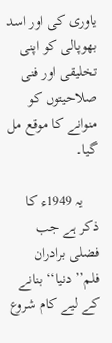یاوری کی اور اسد بھوپالی کو اپنی تخلیقی اور فنی صلاحیتوں کو منوانے کا موقع مل گیا۔

    یہ 1949ء کا ذکر ہے جب فضلی برادران فلم’’دنیا‘‘ بنانے کے لیے کام شروع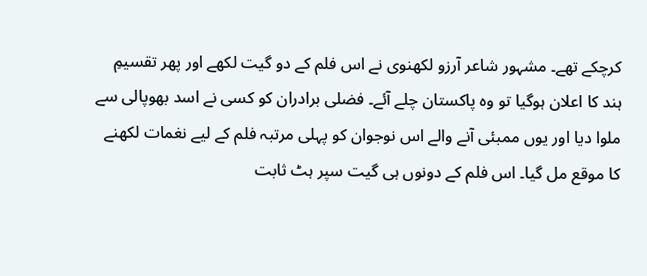کرچکے تھے۔ مشہور شاعر آرزو لکھنوی نے اس فلم کے دو گیت لکھے اور پھر تقسیمِ ہند کا اعلان ہوگیا تو وہ پاکستان چلے آئے۔ فضلی برادران کو کسی نے اسد بھوپالی سے ملوا دیا اور یوں ممبئی آنے والے اس نوجوان کو پہلی مرتبہ فلم کے لیے نغمات لکھنے کا موقع مل گیا۔ اس فلم کے دونوں ہی گیت سپر ہٹ ثابت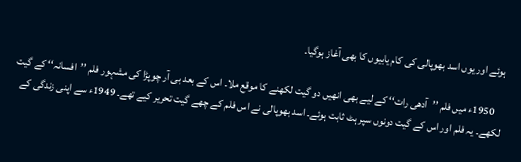ہوئے اور یوں اسد بھوپالی کی کام یابیوں کا بھی آغاز ہوگیا۔

    1950ء میں فلم ’’آدھی رات‘‘ کے لیے بھی انھیں دو گیت لکھنے کا موقع ملا۔ اس کے بعد بی آر چوپڑا کی مشہور فلم ’’افسانہ‘‘ کے گیت لکھے۔ یہ فلم اور اس کے گیت دونوں سپر ہٹ ثابت ہوئے۔ اسد بھوپالی نے اس فلم کے چھے گیت تحریر کیے تھے۔ 1949ء سے اپنی زندگی کے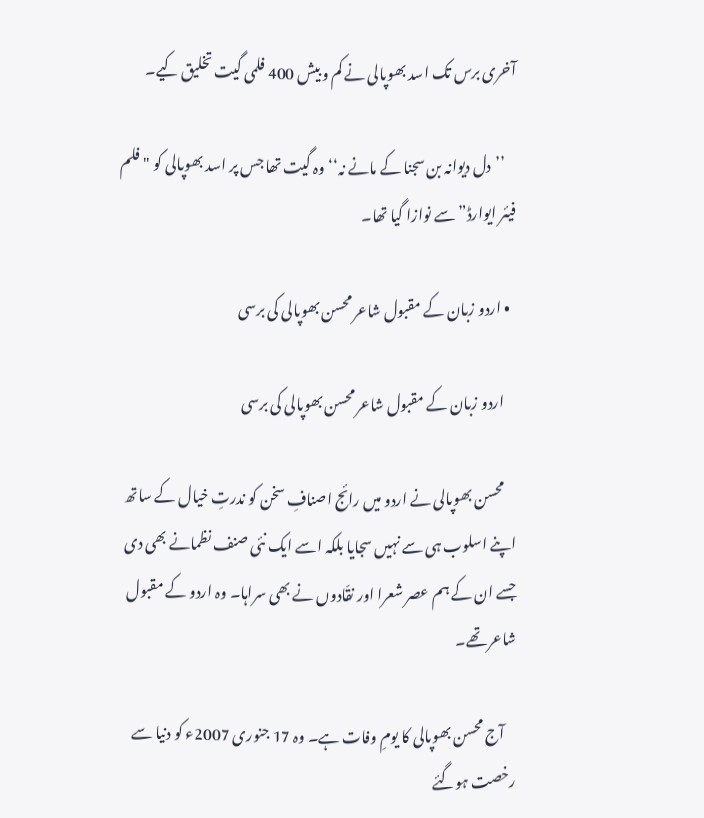آخری برس تک اسد بھوپالی نے کم و بیش 400 فلمی گیت تخلیق کیے۔

    ’’دل دیوانہ بن سجنا کے مانے نہ‘‘ وہ گیت تھا جس پر اسد بھوپالی کو "فلم فیئر ایوارڈ” سے نوازا گیا تھا۔

  • اردو زبان کے مقبول شاعر محسن بھوپالی کی برسی

    اردو زبان کے مقبول شاعر محسن بھوپالی کی برسی

    محسن بھوپالی نے اردو میں‌ رائج اصنافِ سخن کو ندرتِ خیال کے ساتھ اپنے اسلوب ہی سے نہیں سجایا بلکہ اسے ایک نئی صنف نظمانے بھی دی جسے ان کے ہم عصر شعرا اور نقّادوں نے بھی سراہا۔ وہ اردو کے مقبول شاعر تھے۔

    آج محسن بھوپالی کا یومِ وفات ہے۔ وہ 17 جنوری 2007ء کو دنیا سے رخصت ہوگئے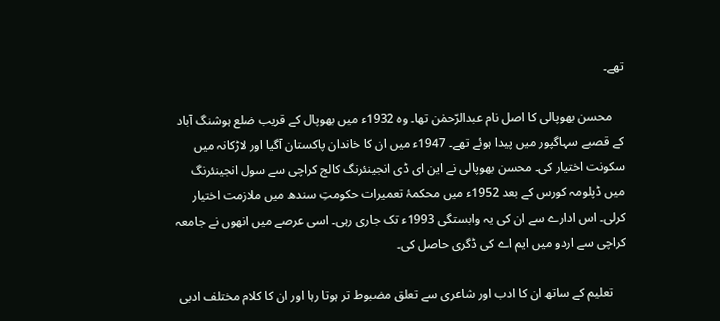تھے۔

    محسن بھوپالی کا اصل نام عبدالرّحمٰن تھا۔ وہ 1932ء میں بھوپال کے قریب ضلع ہوشنگ آباد کے قصبے سہاگپور میں پیدا ہوئے تھے۔ 1947ء میں ان کا خاندان پاکستان آگیا اور لاڑکانہ میں سکونت اختیار کی۔ محسن بھوپالی نے این ای ڈی انجینئرنگ کالج کراچی سے سول انجینئرنگ میں ڈپلومہ کورس کے بعد 1952ء میں محکمۂ تعمیرات حکومتِ سندھ میں ملازمت اختیار کرلی۔ اس ادارے سے ان کی یہ وابستگی 1993ء تک جاری رہی۔ اسی عرصے میں انھوں نے جامعہ کراچی سے اردو میں ایم اے کی ڈگری حاصل کی۔

    تعلیم کے ساتھ ان کا ادب اور شاعری سے تعلق مضبوط تر ہوتا رہا اور ان کا کلام مختلف ادبی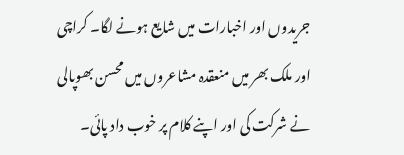جریدوں اور اخبارات میں‌ شایع ہونے لگا۔ کراچی اور ملک بھر میں منعقدہ مشاعروں میں محسن بھوپالی نے شرکت کی اور اپنے کلام پر خوب داد پائی۔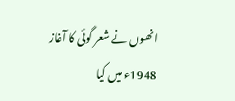انھوں نے شعر گوئی کا آغاز 1948ء میں کیا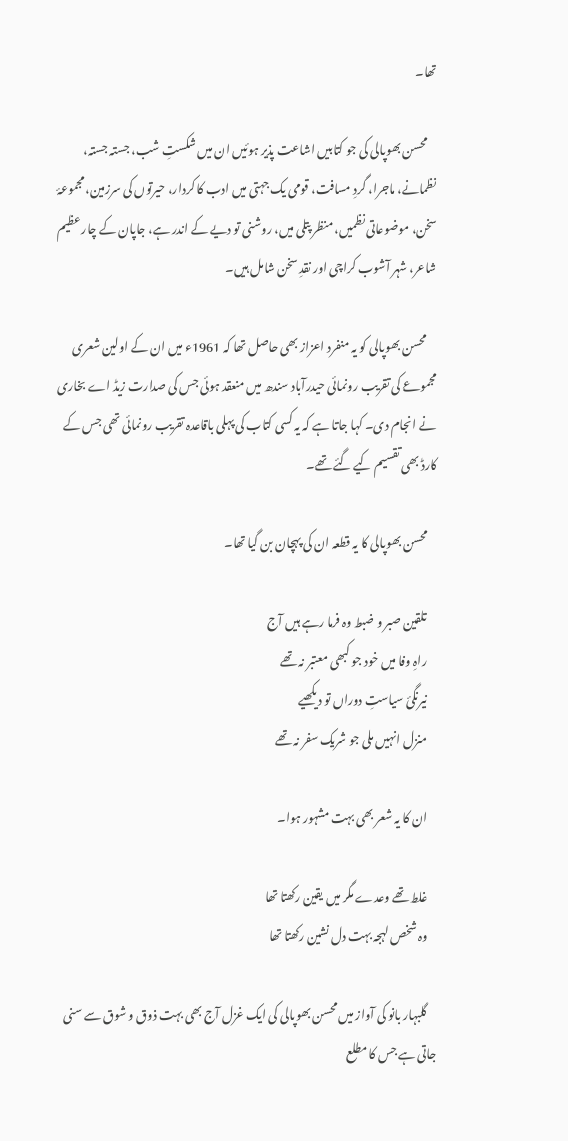تھا۔

    محسن بھوپالی کی جو کتابیں اشاعت پذیر ہوئیں ان میں شکستِ شب، جستہ جستہ، نظمانے، ماجرا، گردِ مسافت، قومی یک جہتی میں ادب کا کردار، حیرتوں کی سرزمین، مجموعۂ سخن، موضوعاتی نظمیں، منظر پتلی میں، روشنی تو دیے کے اندر ہے، جاپان کے چار عظیم شاعر، شہر آشوب کراچی اور نقدِ سخن شامل ہیں۔

    محسن بھوپالی کو یہ منفرد اعزاز بھی حاصل تھا کہ 1961ء میں ان کے اولین شعری مجموعے کی تقریب رونمائی حیدرآباد سندھ میں منعقد ہوئی جس کی صدارت زیڈ اے بخاری نے انجام دی۔ کہا جاتا ہے کہ یہ کسی کتاب کی پہلی باقاعدہ تقریب رونمائی تھی جس کے کارڈ بھی تقسیم کیے گئے تھے۔

    محسن بھوپالی کا یہ قطعہ ان کی پہچان بن گیا تھا۔

    تلقین صبر و ضبط وہ فرما رہے ہیں آج
    راہِ وفا میں خود جو کبھی معتبر نہ تھے
    نیرنگیٔ سیاستِ دوراں تو دیکھیے
    منزل انہیں ملی جو شریک سفر نہ تھے

    ان کا یہ شعر بھی بہت مشہور ہوا۔

    غلط تھے وعدے مگر میں یقین رکھتا تھا
    وہ شخص لہجہ بہت دل نشین رکھتا تھا

    گلبہار بانو کی آواز میں‌ محسن بھوپالی کی ایک غزل آج بھی بہت ذوق و شوق سے سنی جاتی ہے جس کا مطلع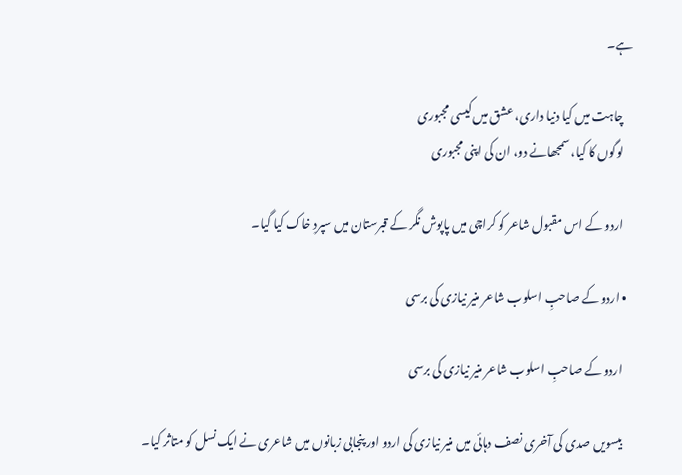ہے۔

    چاہت میں کیا دنیا داری، عشق میں کیسی مجبوری
    لوگوں کا کیا، سمجھانے دو، ان کی اپنی مجبوری

    اردو کے اس مقبول شاعر کو کراچی میں پاپوش نگر کے قبرستان میں سپردِ خاک کیا گیا۔

  • اردو کے صاحبِ اسلوب شاعر منیر نیازی کی برسی

    اردو کے صاحبِ اسلوب شاعر منیر نیازی کی برسی

    بیسویں صدی کی آخری نصف دہائی میں منیر نیازی کی اردو اور پنجابی زبانوں‌ میں شاعری نے ایک نسل کو متاثر کیا۔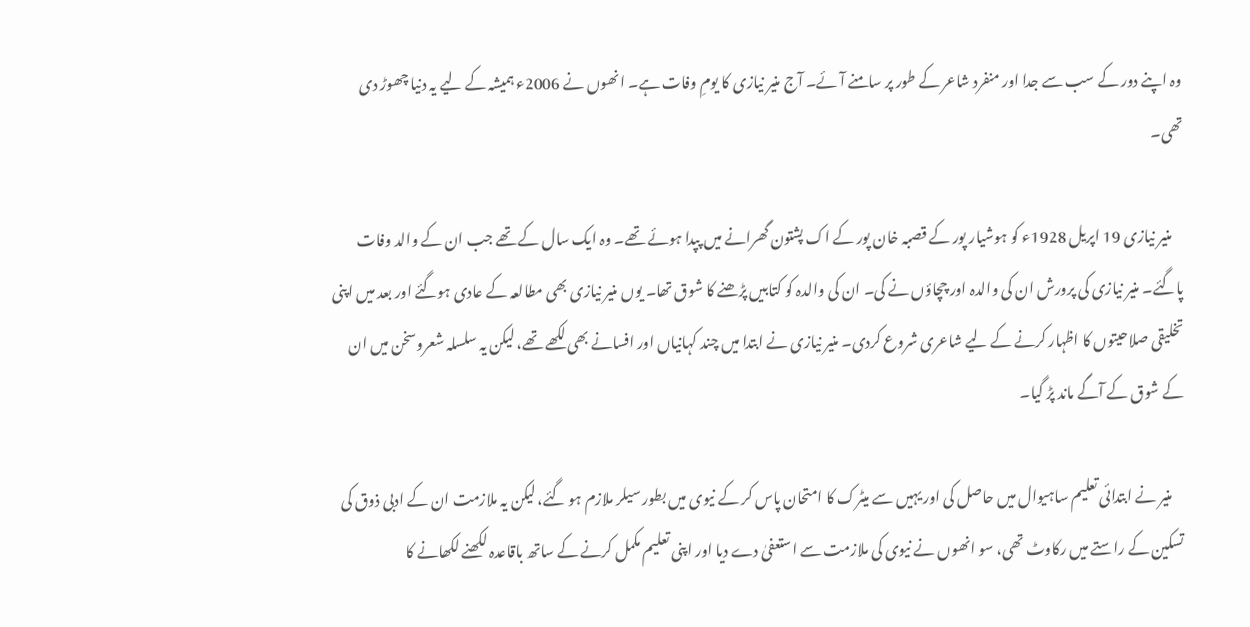وہ اپنے دور کے سب سے جدا اور منفرد شاعر کے طور پر سامنے آئے۔ آج منیر نیازی کا یومِ وفات ہے۔ انھوں نے 2006ء ہمیشہ کے لیے یہ دنیا چھوڑ دی تھی۔

    منیر نیازی 19 اپریل 1928ء کو ہوشیار پور کے قصبہ خان پور کے اک پشتون گھرانے میں پپدا ہوئے تھے۔ وہ ایک سال کے تھے جب ان کے والد وفات پاگئے۔ منیر نیازی کی پرورش ان کی والدہ اور چچاؤں نے کی۔ ان کی والدہ کو کتابیں پڑھنے کا شوق تھا۔ یوں منیر نیازی بھی مطالعہ کے عادی ہوگئے اور بعد میں اپنی تخلیقی صلاحیتوں کا اظہار کرنے کے لیے شاعری شروع کردی۔ منیر نیازی نے ابتدا میں چند کہانیاں اور افسانے بھی لکھے تھے، لیکن یہ سلسلہ شعروسخن میں ان کے شوق کے آگے ماند پڑ گیا۔

    منیر نے ابتدائی تعلیم ساہیوال میں حاصل کی اور یہیں سے میٹرک کا امتحان پاس کر کے نیوی میں بطور سیلر ملازم ہو گئے، لیکن یہ ملازمت ان کے ادبی ذوق کی تسکین کے راستے میں رکاوٹ تھی، سو انھوں نے نیوی کی ملازمت سے استعفیٰ دے دیا اور اپنی تعلیم مکمل کرنے کے ساتھ باقاعدہ لکھنے لکھانے کا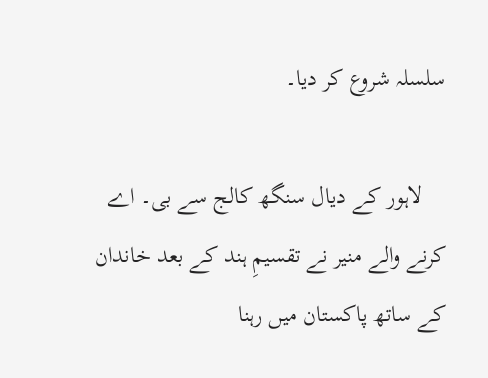سلسلہ شروع کر دیا۔

    لاہور کے دیال سنگھ کالج سے بی۔ اے کرنے والے منیر نے تقسیمِ ہند کے بعد خاندان کے ساتھ پاکستان میں رہنا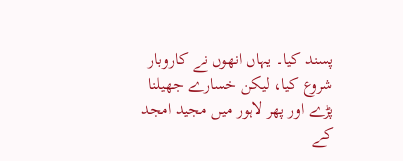پسند کیا۔ یہاں انھوں نے کاروبار شروع کیا، لیکن خسارے جھیلنا پڑے اور پھر لاہور میں مجید امجد کے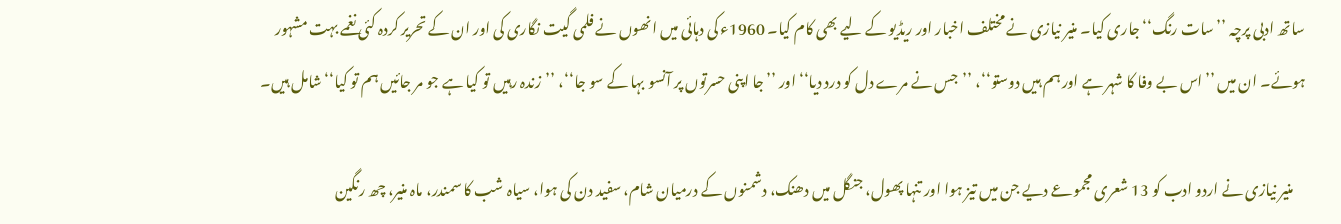ساتھ ادبی پرچہ ’’سات رنگ‘‘ جاری کیا۔ منیر نیازی نے مختلف اخبار اور ریڈیو کے لیے بھی کام کیا۔ 1960ء کی دہائی میں انھوں نے فلمی گیت نگاری کی اور ان کے تحریر کردہ کئی نغمے بہت مشہور ہوئے۔ ان میں ’’اس بے وفا کا شہر ہے اور ہم ہیں دوستو‘‘، ’’جس نے مرے دل کو درد دیا‘‘ اور ’’جا اپنی حسرتوں پر آنسو بہا کے سو جا‘‘، ’’زندہ رہیں تو کیا ہے جو مر جائیں ہم تو کیا‘‘ شامل ہیں۔

    منیر نیازی نے اردو ادب کو 13 شعری مجموعے دیے جن میں تیز ہوا اور تنہا پھول، جنگل میں دھنک، دشمنوں کے درمیان شام، سفید دن کی ہوا، سیاہ شب کا سمندر، ماہ منیر، چھ رنگین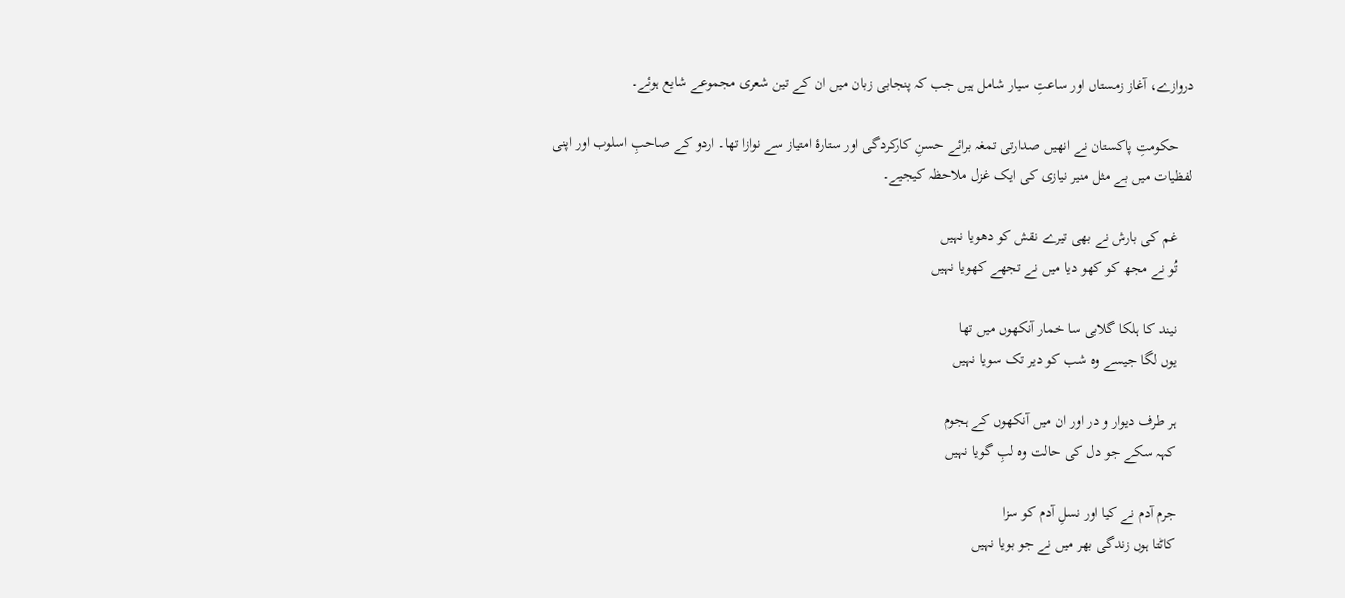دروازے، آغاز زمستاں اور ساعتِ سیار شامل ہیں جب کہ پنجابی زبان میں ان کے تین شعری مجموعے شایع ہوئے۔

    حکومتِ پاکستان نے انھیں صدارتی تمغہ برائے حسنِ کارکردگی اور ستارۂ امتیاز سے نوازا تھا۔ اردو کے صاحبِ اسلوب اور اپنی لفظیات میں بے مثل منیر نیازی کی ایک غزل ملاحظہ کیجیے۔

    غم کی بارش نے بھی تیرے نقش کو دھویا نہیں
    تُو نے مجھ کو کھو دیا میں نے تجھے کھویا نہیں

    نیند کا ہلکا گلابی سا خمار آنکھوں میں تھا
    یوں لگا جیسے وہ شب کو دیر تک سویا نہیں

    ہر طرف دیوار و در اور ان میں آنکھوں کے ہجوم
    کہہ سکے جو دل کی حالت وہ لبِ گویا نہیں

    جرم آدم نے کیا اور نسلِ آدم کو سزا
    کاٹتا ہوں زندگی بھر میں نے جو بویا نہیں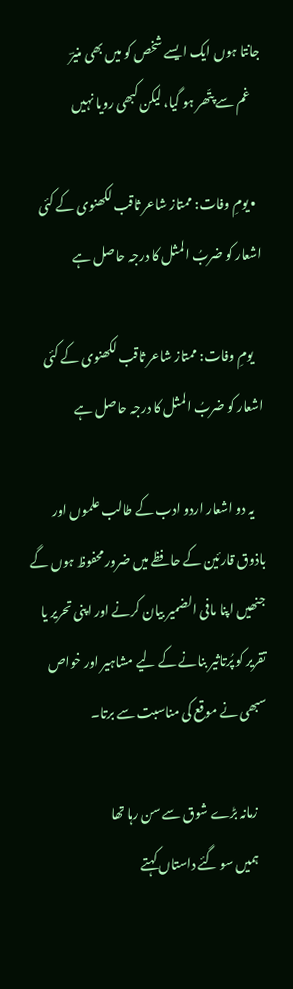جانتا ہوں ایک ایسے شخص کو میں بھی منیرؔ
    غم سے پتّھر ہو گیا، لیکن کبھی رویا نہیں

  • یومِ وفات: ممتاز شاعر ثاقب لکھنوی کے کئی اشعار کو ضربُ المثل کا درجہ حاصل ہے

    یومِ وفات: ممتاز شاعر ثاقب لکھنوی کے کئی اشعار کو ضربُ المثل کا درجہ حاصل ہے

    یہ دو اشعار اردو ادب کے طالب علموں اور باذوق قارئین کے حافظے میں ضرور محفوظ ہوں گے جنھیں اپنا مافی الضمیر بیان کرنے اور اپنی تحریر یا تقریر کو پُرتاثیر بنانے کے لیے مشاہیر اور خواص سبھی نے موقع کی مناسبت سے برتا۔

    زمانہ بڑے شوق سے سن رہا تھا
    ہمیں سو گئے داستاں کہتے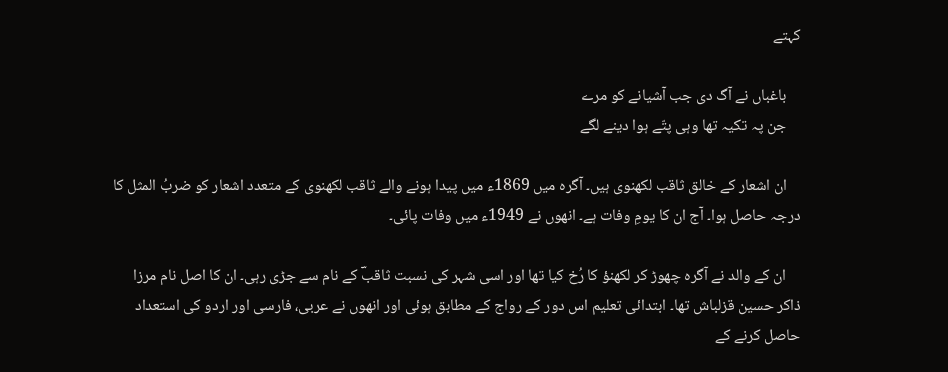کہتے

    باغباں نے آگ دی جب آشیانے کو مرے
    جن پہ تکیہ تھا وہی پتّے ہوا دینے لگے

    ان اشعار کے خالق ثاقب لکھنوی ہیں۔ آگرہ میں 1869ء میں پیدا ہونے والے ثاقب لکھنوی کے متعدد اشعار کو ضربُ المثل کا درجہ حاصل ہوا۔ آج ان کا یومِ وفات ہے۔ انھوں نے 1949ء میں وفات پائی۔

    ان کے والد نے آگرہ چھوڑ کر لکھنؤ کا رُخ کیا تھا اور اسی شہر کی نسبت ثاقبؔ کے نام سے جڑی رہی۔ ان کا اصل نام مرزا ذاکر حسین قزلباش تھا۔ ابتدائی تعلیم اس دور کے رواج کے مطابق ہوئی اور انھوں نے عربی، فارسی اور اردو کی استعداد حاصل کرنے کے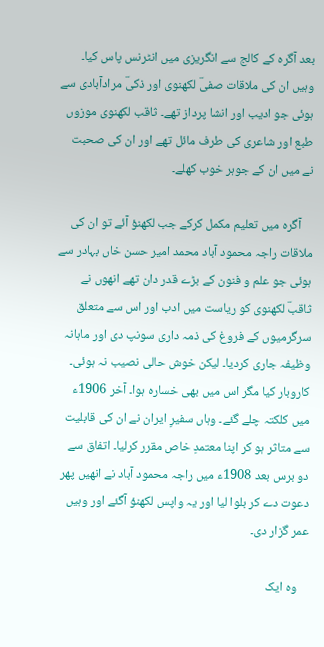بعد آگرہ کے کالج سے انگریزی میں انٹرنس پاس کیا۔ وہیں ان کی ملاقات صفیؔ لکھنوی اور ذکیؔ مرادآبادی سے ہوئی جو ادیب اور انشا پرداز تھے۔ ثاقب لکھنوی موزوں طبع اور شاعری کی طرف مائل تھے اور ان کی صحبت نے میں ان کے جوہر خوب کھلے۔

    آگرہ میں تعلیم مکمل کرکے جب لکھنؤ آئے تو ان کی ملاقات راجہ محمود آباد محمد امیر حسن خاں بہادر سے ہوئی جو علم و فنون کے بڑے قدر دان تھے انھوں نے ثاقبؔ لکھنوی کو ریاست میں‌ ادب اور اس سے متعلق سرگرمیوں کے فروغ کی ذمہ داری سونپ دی اور ماہانہ وظیفہ جاری کردیا۔ لیکن خوش حالی نصیب نہ ہوئی۔ کاروبار کیا مگر اس میں بھی خسارہ ہوا۔ آخر 1906ء میں کلکتہ چلے گئے۔ وہاں سفیرِ ایران نے ان کی قابلیت سے متاثر ہو کر اپنا معتمدِ خاص مقرر کرلیا۔ اتفاق سے دو برس بعد 1908ء میں راجہ محمود آباد نے انھیں پھر دعوت دے کر بلوا لیا اور یہ واپس لکھنؤ آگئے اور وہیں عمر گزار دی۔

    وہ ایک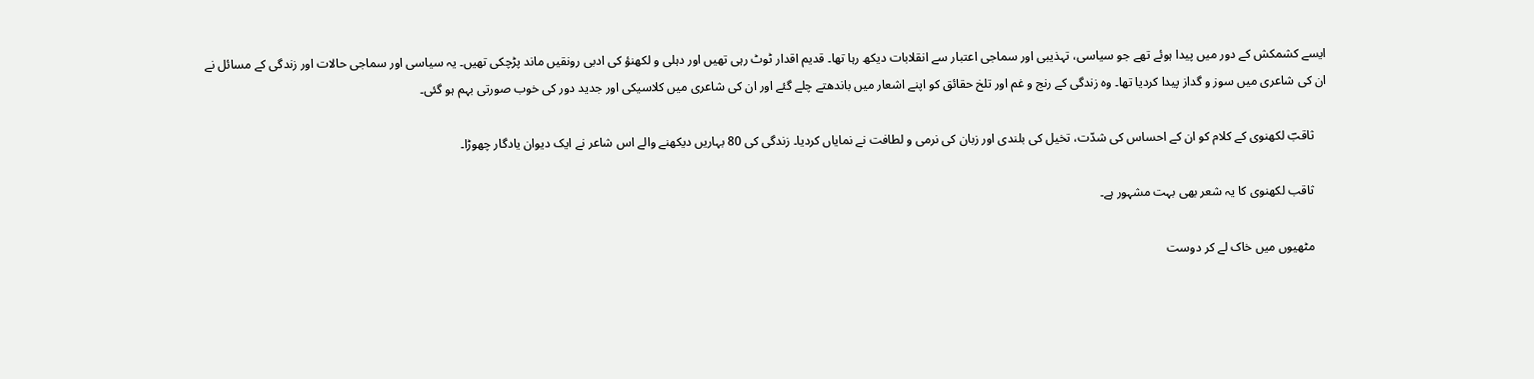ایسے کشمکش کے دور میں پیدا ہوئے تھے جو سیاسی، تہذیبی اور سماجی اعتبار سے انقلابات دیکھ رہا تھا۔ قدیم اقدار ٹوٹ رہی تھیں اور دہلی و لکھنؤ کی ادبی رونقیں ماند پڑچکی تھیں۔ یہ سیاسی اور سماجی حالات اور زندگی کے مسائل نے ان کی شاعری میں سوز و گداز پیدا کردیا تھا۔ وہ زندگی کے رنج و غم اور تلخ حقائق کو اپنے اشعار میں باندھتے چلے گئے اور ان کی شاعری میں کلاسیکی اور جدید دور کی خوب صورتی بہم ہو گئی۔

    ثاقبؔ لکھنوی کے کلام کو ان کے احساس کی شدّت، تخیل کی بلندی اور زبان کی نرمی و لطافت نے نمایاں کردیا۔ زندگی کی 80 بہاریں دیکھنے والے اس شاعر نے ایک دیوان یادگار چھوڑا۔

    ثاقب لکھنوی کا یہ شعر بھی بہت مشہور ہے۔

    مٹھیوں میں خاک لے کر دوست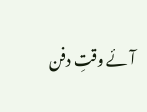آئے وقتِ دفن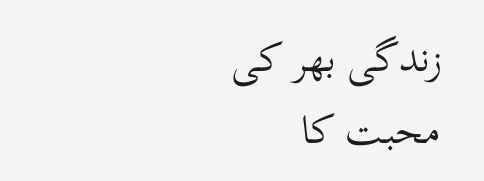زندگی بھر کی محبت کا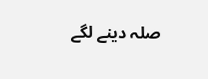صلہ دینے لگے